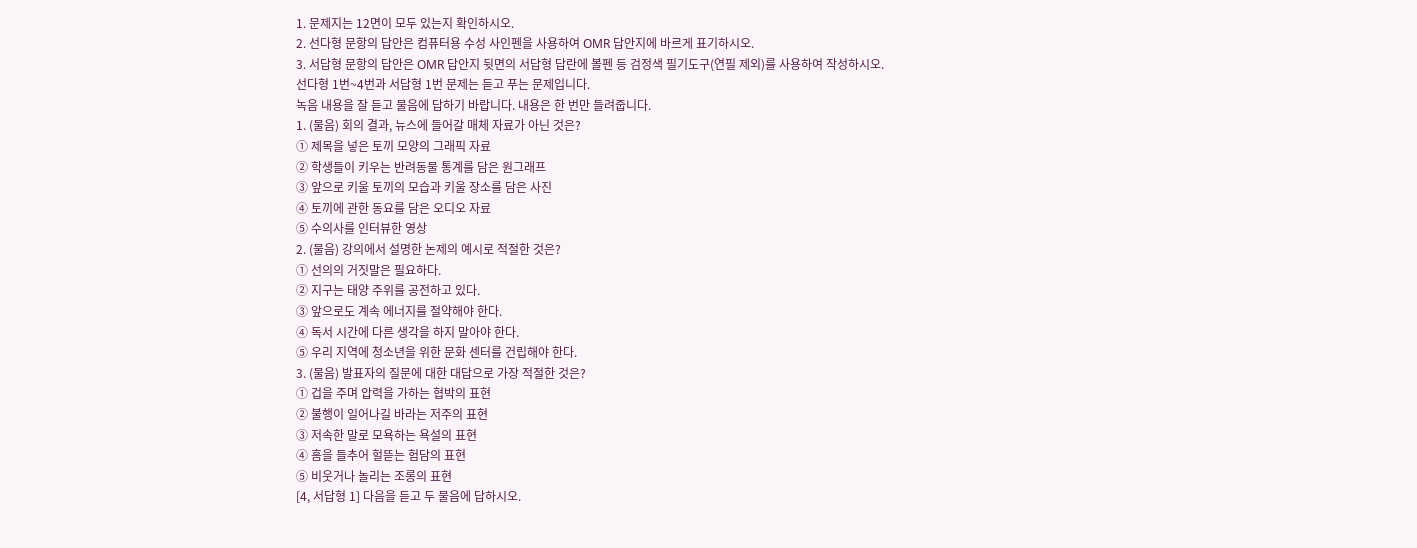1. 문제지는 12면이 모두 있는지 확인하시오.
2. 선다형 문항의 답안은 컴퓨터용 수성 사인펜을 사용하여 OMR 답안지에 바르게 표기하시오.
3. 서답형 문항의 답안은 OMR 답안지 뒷면의 서답형 답란에 볼펜 등 검정색 필기도구(연필 제외)를 사용하여 작성하시오.
선다형 1번~4번과 서답형 1번 문제는 듣고 푸는 문제입니다.
녹음 내용을 잘 듣고 물음에 답하기 바랍니다. 내용은 한 번만 들려줍니다.
1. (물음) 회의 결과, 뉴스에 들어갈 매체 자료가 아닌 것은?
① 제목을 넣은 토끼 모양의 그래픽 자료
② 학생들이 키우는 반려동물 통계를 담은 원그래프
③ 앞으로 키울 토끼의 모습과 키울 장소를 담은 사진
④ 토끼에 관한 동요를 담은 오디오 자료
⑤ 수의사를 인터뷰한 영상
2. (물음) 강의에서 설명한 논제의 예시로 적절한 것은?
① 선의의 거짓말은 필요하다.
② 지구는 태양 주위를 공전하고 있다.
③ 앞으로도 계속 에너지를 절약해야 한다.
④ 독서 시간에 다른 생각을 하지 말아야 한다.
⑤ 우리 지역에 청소년을 위한 문화 센터를 건립해야 한다.
3. (물음) 발표자의 질문에 대한 대답으로 가장 적절한 것은?
① 겁을 주며 압력을 가하는 협박의 표현
② 불행이 일어나길 바라는 저주의 표현
③ 저속한 말로 모욕하는 욕설의 표현
④ 흠을 들추어 헐뜯는 험담의 표현
⑤ 비웃거나 놀리는 조롱의 표현
[4, 서답형 1] 다음을 듣고 두 물음에 답하시오.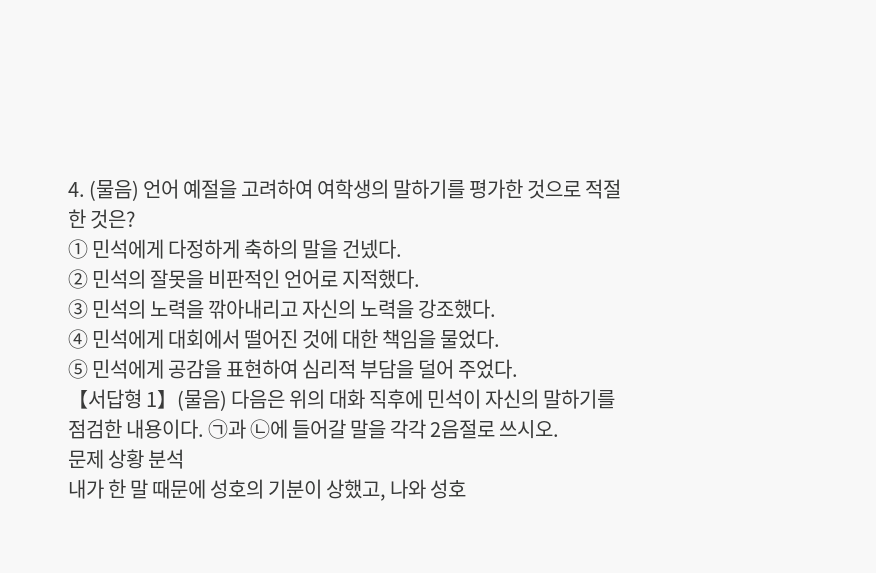4. (물음) 언어 예절을 고려하여 여학생의 말하기를 평가한 것으로 적절한 것은?
① 민석에게 다정하게 축하의 말을 건넸다.
② 민석의 잘못을 비판적인 언어로 지적했다.
③ 민석의 노력을 깎아내리고 자신의 노력을 강조했다.
④ 민석에게 대회에서 떨어진 것에 대한 책임을 물었다.
⑤ 민석에게 공감을 표현하여 심리적 부담을 덜어 주었다.
【서답형 1】(물음) 다음은 위의 대화 직후에 민석이 자신의 말하기를 점검한 내용이다. ㉠과 ㉡에 들어갈 말을 각각 2음절로 쓰시오.
문제 상황 분석
내가 한 말 때문에 성호의 기분이 상했고, 나와 성호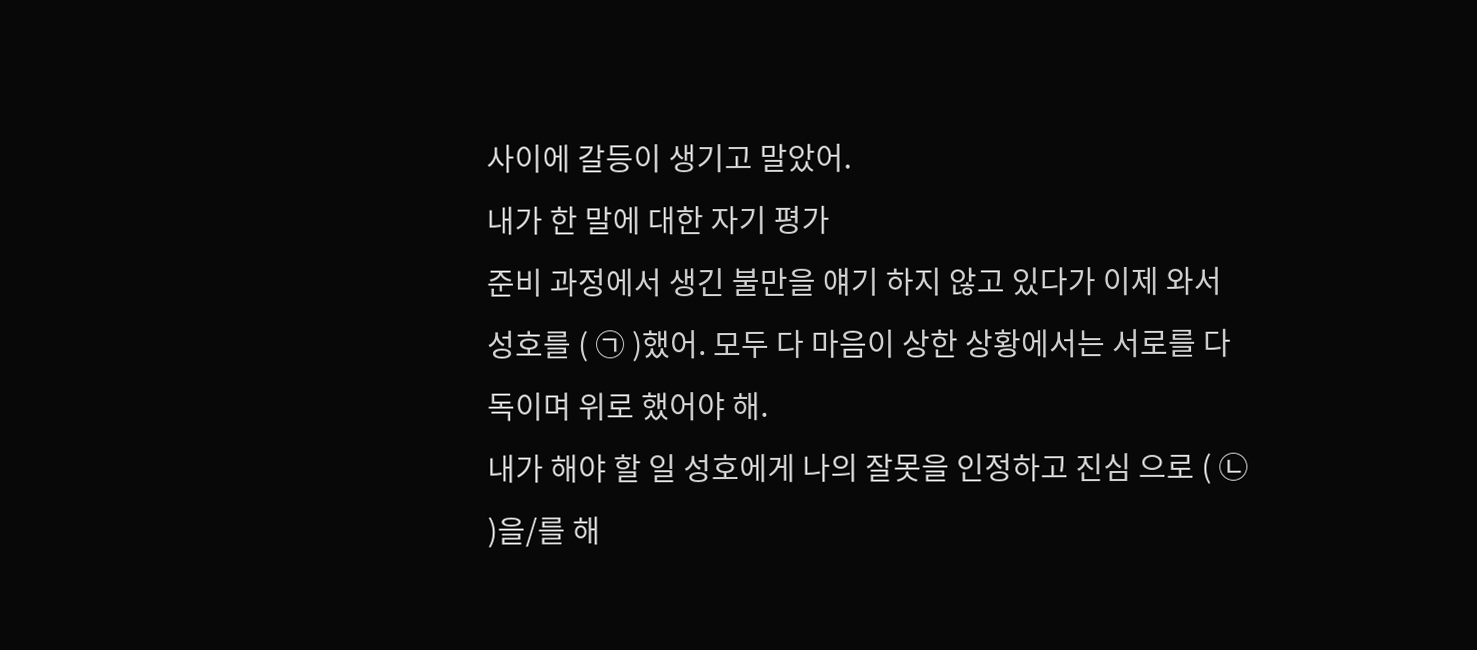사이에 갈등이 생기고 말았어.
내가 한 말에 대한 자기 평가
준비 과정에서 생긴 불만을 얘기 하지 않고 있다가 이제 와서 성호를 ( ㉠ )했어. 모두 다 마음이 상한 상황에서는 서로를 다독이며 위로 했어야 해.
내가 해야 할 일 성호에게 나의 잘못을 인정하고 진심 으로 ( ㉡ )을/를 해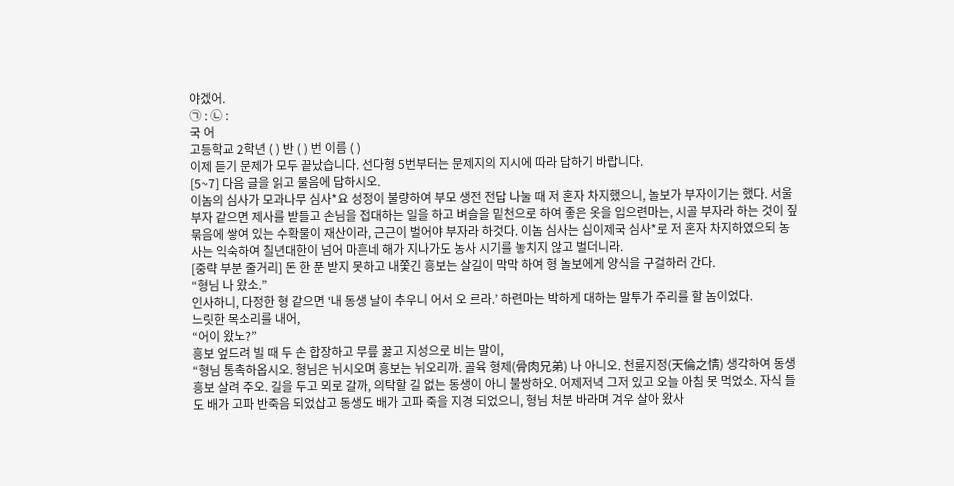야겠어.
㉠ : ㉡ :
국 어
고등학교 2학년 ( ) 반 ( ) 번 이름 ( )
이제 듣기 문제가 모두 끝났습니다. 선다형 5번부터는 문제지의 지시에 따라 답하기 바랍니다.
[5~7] 다음 글을 읽고 물음에 답하시오.
이놈의 심사가 모과나무 심사*요 성정이 불량하여 부모 생전 전답 나눌 때 저 혼자 차지했으니, 놀보가 부자이기는 했다. 서울 부자 같으면 제사를 받들고 손님을 접대하는 일을 하고 벼슬을 밑천으로 하여 좋은 옷을 입으련마는, 시골 부자라 하는 것이 짚 묶음에 쌓여 있는 수확물이 재산이라, 근근이 벌어야 부자라 하것다. 이놈 심사는 십이제국 심사*로 저 혼자 차지하였으되 농사는 익숙하여 칠년대한이 넘어 마흔네 해가 지나가도 농사 시기를 놓치지 않고 벌더니라.
[중략 부분 줄거리] 돈 한 푼 받지 못하고 내쫓긴 흥보는 살길이 막막 하여 형 놀보에게 양식을 구걸하러 간다.
“형님 나 왔소.”
인사하니, 다정한 형 같으면 ‘내 동생 날이 추우니 어서 오 르라.’ 하련마는 박하게 대하는 말투가 주리를 할 놈이었다.
느릿한 목소리를 내어,
“어이 왔노?”
흥보 엎드려 빌 때 두 손 합장하고 무릎 꿇고 지성으로 비는 말이,
“형님 통촉하옵시오. 형님은 뉘시오며 흥보는 뉘오리까. 골육 형제(骨肉兄弟) 나 아니오. 천륜지정(天倫之情) 생각하여 동생 흥보 살려 주오. 길을 두고 뫼로 갈까, 의탁할 길 없는 동생이 아니 불쌍하오. 어제저녁 그저 있고 오늘 아침 못 먹었소. 자식 들도 배가 고파 반죽음 되었삽고 동생도 배가 고파 죽을 지경 되었으니, 형님 처분 바라며 겨우 살아 왔사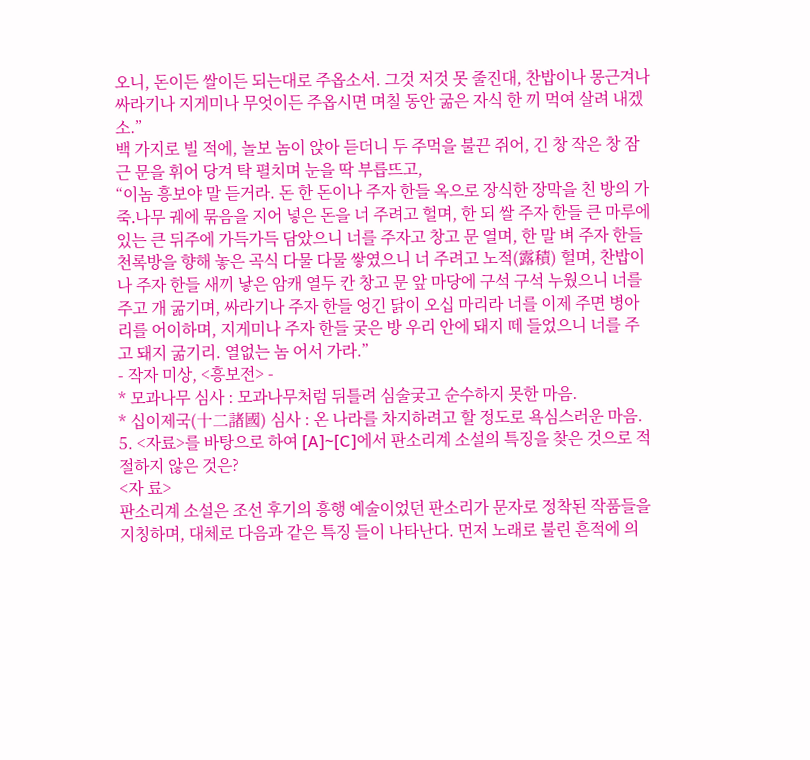오니, 돈이든 쌀이든 되는대로 주옵소서. 그것 저것 못 줄진대, 찬밥이나 몽근겨나 싸라기나 지게미나 무엇이든 주옵시면 며칠 동안 굶은 자식 한 끼 먹여 살려 내겠소.”
백 가지로 빌 적에, 놀보 놈이 앉아 듣더니 두 주먹을 불끈 쥐어, 긴 창 작은 창 잠근 문을 휘어 당겨 탁 펼치며 눈을 딱 부릅뜨고,
“이놈 흥보야 말 듣거라. 돈 한 돈이나 주자 한들 옥으로 장식한 장막을 친 방의 가죽․나무 궤에 묶음을 지어 넣은 돈을 너 주려고 헐며, 한 되 쌀 주자 한들 큰 마루에 있는 큰 뒤주에 가득가득 담았으니 너를 주자고 창고 문 열며, 한 말 벼 주자 한들 천록방을 향해 놓은 곡식 다물 다물 쌓였으니 너 주려고 노적(露積) 헐며, 찬밥이나 주자 한들 새끼 낳은 암캐 열두 칸 창고 문 앞 마당에 구석 구석 누웠으니 너를 주고 개 굶기며, 싸라기나 주자 한들 엉긴 닭이 오십 마리라 너를 이제 주면 병아리를 어이하며, 지게미나 주자 한들 궂은 방 우리 안에 돼지 떼 들었으니 너를 주고 돼지 굶기리. 열없는 놈 어서 가라.”
- 작자 미상, <흥보전> -
* 모과나무 심사 : 모과나무처럼 뒤틀려 심술궂고 순수하지 못한 마음.
* 십이제국(十二諸國) 심사 : 온 나라를 차지하려고 할 정도로 욕심스러운 마음.
5. <자료>를 바탕으로 하여 [A]~[C]에서 판소리계 소설의 특징을 찾은 것으로 적절하지 않은 것은?
<자 료>
판소리계 소설은 조선 후기의 흥행 예술이었던 판소리가 문자로 정착된 작품들을 지칭하며, 대체로 다음과 같은 특징 들이 나타난다. 먼저 노래로 불린 흔적에 의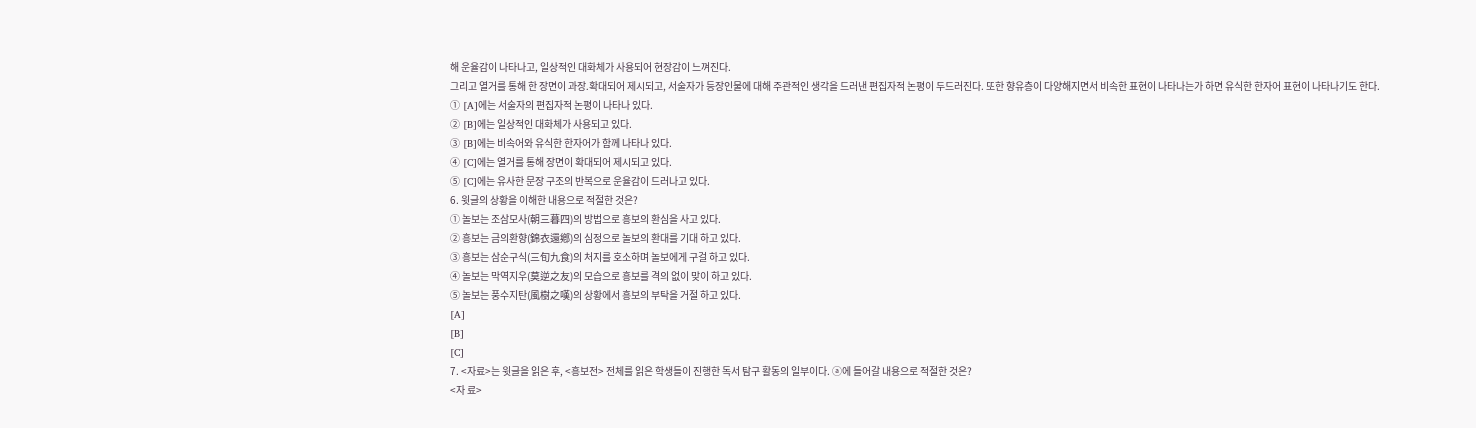해 운율감이 나타나고, 일상적인 대화체가 사용되어 현장감이 느껴진다.
그리고 열거를 통해 한 장면이 과장․확대되어 제시되고, 서술자가 등장인물에 대해 주관적인 생각을 드러낸 편집자적 논평이 두드러진다. 또한 향유층이 다양해지면서 비속한 표현이 나타나는가 하면 유식한 한자어 표현이 나타나기도 한다.
① [A]에는 서술자의 편집자적 논평이 나타나 있다.
② [B]에는 일상적인 대화체가 사용되고 있다.
③ [B]에는 비속어와 유식한 한자어가 함께 나타나 있다.
④ [C]에는 열거를 통해 장면이 확대되어 제시되고 있다.
⑤ [C]에는 유사한 문장 구조의 반복으로 운율감이 드러나고 있다.
6. 윗글의 상황을 이해한 내용으로 적절한 것은?
① 놀보는 조삼모사(朝三暮四)의 방법으로 흥보의 환심을 사고 있다.
② 흥보는 금의환향(錦衣還鄕)의 심정으로 놀보의 환대를 기대 하고 있다.
③ 흥보는 삼순구식(三旬九食)의 처지를 호소하며 놀보에게 구걸 하고 있다.
④ 놀보는 막역지우(莫逆之友)의 모습으로 흥보를 격의 없이 맞이 하고 있다.
⑤ 놀보는 풍수지탄(風樹之嘆)의 상황에서 흥보의 부탁을 거절 하고 있다.
[A]
[B]
[C]
7. <자료>는 윗글을 읽은 후, <흥보전> 전체를 읽은 학생들이 진행한 독서 탐구 활동의 일부이다. ⓐ에 들어갈 내용으로 적절한 것은?
<자 료>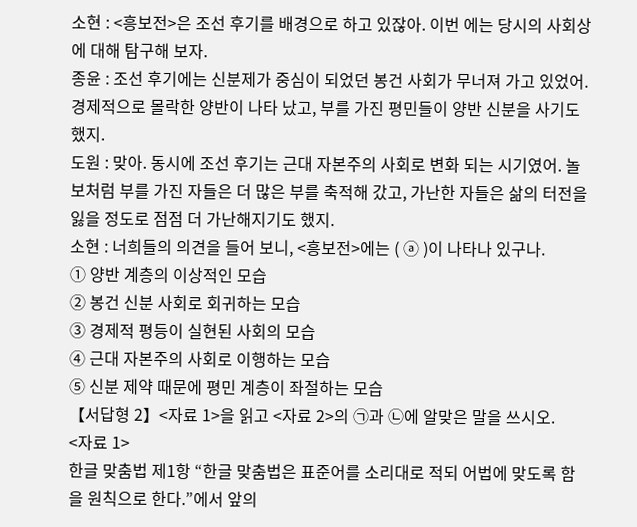소현 : <흥보전>은 조선 후기를 배경으로 하고 있잖아. 이번 에는 당시의 사회상에 대해 탐구해 보자.
종윤 : 조선 후기에는 신분제가 중심이 되었던 봉건 사회가 무너져 가고 있었어. 경제적으로 몰락한 양반이 나타 났고, 부를 가진 평민들이 양반 신분을 사기도 했지.
도원 : 맞아. 동시에 조선 후기는 근대 자본주의 사회로 변화 되는 시기였어. 놀보처럼 부를 가진 자들은 더 많은 부를 축적해 갔고, 가난한 자들은 삶의 터전을 잃을 정도로 점점 더 가난해지기도 했지.
소현 : 너희들의 의견을 들어 보니, <흥보전>에는 ( ⓐ )이 나타나 있구나.
① 양반 계층의 이상적인 모습
② 봉건 신분 사회로 회귀하는 모습
③ 경제적 평등이 실현된 사회의 모습
④ 근대 자본주의 사회로 이행하는 모습
⑤ 신분 제약 때문에 평민 계층이 좌절하는 모습
【서답형 2】<자료 1>을 읽고 <자료 2>의 ㉠과 ㉡에 알맞은 말을 쓰시오.
<자료 1>
한글 맞춤법 제1항 “한글 맞춤법은 표준어를 소리대로 적되 어법에 맞도록 함을 원칙으로 한다.”에서 앞의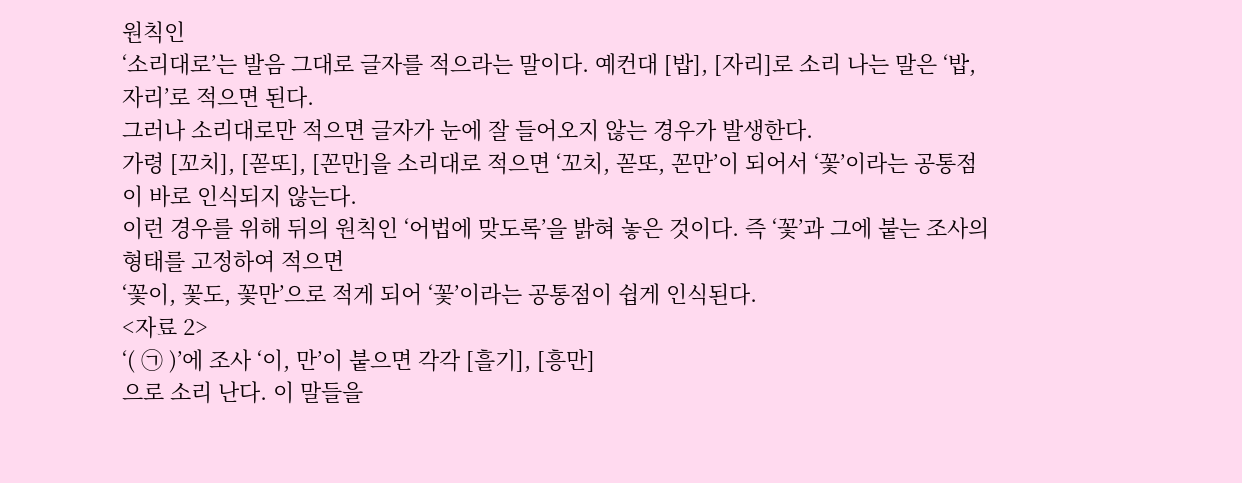원칙인
‘소리대로’는 발음 그대로 글자를 적으라는 말이다. 예컨대 [밥], [자리]로 소리 나는 말은 ‘밥, 자리’로 적으면 된다.
그러나 소리대로만 적으면 글자가 눈에 잘 들어오지 않는 경우가 발생한다.
가령 [꼬치], [꼳또], [꼰만]을 소리대로 적으면 ‘꼬치, 꼳또, 꼰만’이 되어서 ‘꽃’이라는 공통점이 바로 인식되지 않는다.
이런 경우를 위해 뒤의 원칙인 ‘어법에 맞도록’을 밝혀 놓은 것이다. 즉 ‘꽃’과 그에 붙는 조사의 형태를 고정하여 적으면
‘꽃이, 꽃도, 꽃만’으로 적게 되어 ‘꽃’이라는 공통점이 쉽게 인식된다.
<자료 2>
‘( ㉠ )’에 조사 ‘이, 만’이 붙으면 각각 [흘기], [흥만]
으로 소리 난다. 이 말들을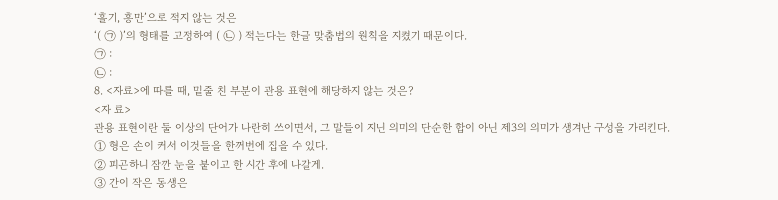‘흘기, 흥만’으로 적지 않는 것은
‘( ㉠ )’의 형태를 고정하여 ( ㉡ ) 적는다는 한글 맞춤법의 원칙을 지켰기 때문이다.
㉠ :
㉡ :
8. <자료>에 따를 때, 밑줄 친 부분이 관용 표현에 해당하지 않는 것은?
<자 료>
관용 표현이란 둘 이상의 단어가 나란히 쓰이면서, 그 말들이 지닌 의미의 단순한 합이 아닌 제3의 의미가 생겨난 구성을 가리킨다.
① 형은 손이 커서 이것들을 한꺼번에 집을 수 있다.
② 피곤하니 잠깐 눈을 붙이고 한 시간 후에 나갈게.
③ 간이 작은 동생은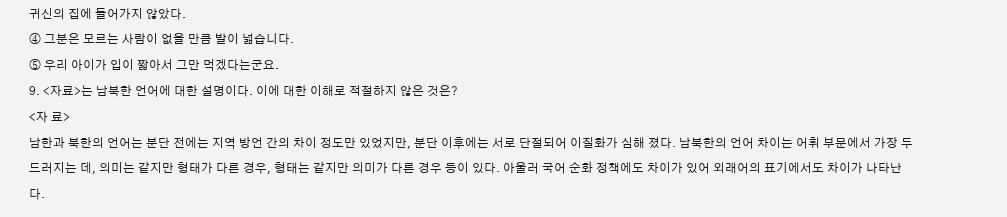귀신의 집에 들어가지 않았다.
④ 그분은 모르는 사람이 없을 만큼 발이 넓습니다.
⑤ 우리 아이가 입이 짧아서 그만 먹겠다는군요.
9. <자료>는 남북한 언어에 대한 설명이다. 이에 대한 이해로 적절하지 않은 것은?
<자 료>
남한과 북한의 언어는 분단 전에는 지역 방언 간의 차이 정도만 있었지만, 분단 이후에는 서로 단절되어 이질화가 심해 졌다. 남북한의 언어 차이는 어휘 부문에서 가장 두드러지는 데, 의미는 같지만 형태가 다른 경우, 형태는 같지만 의미가 다른 경우 등이 있다. 아울러 국어 순화 정책에도 차이가 있어 외래어의 표기에서도 차이가 나타난다.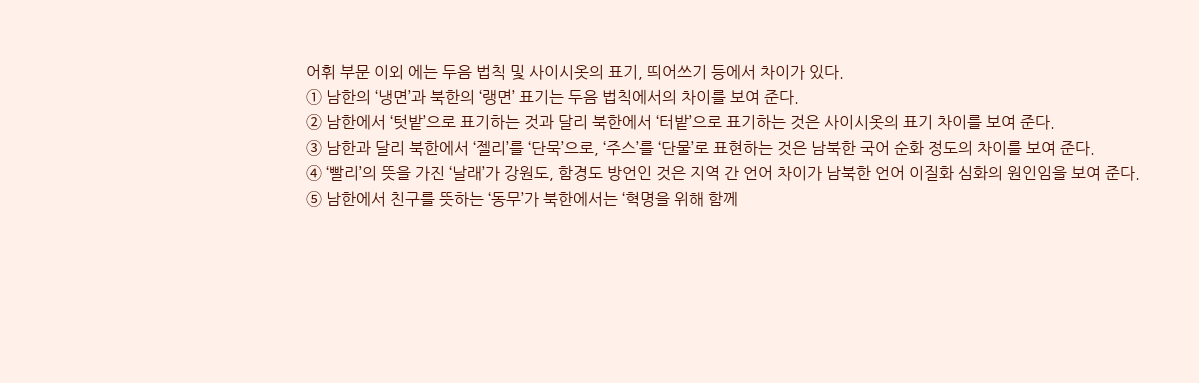어휘 부문 이외 에는 두음 법칙 및 사이시옷의 표기, 띄어쓰기 등에서 차이가 있다.
① 남한의 ‘냉면’과 북한의 ‘랭면’ 표기는 두음 법칙에서의 차이를 보여 준다.
② 남한에서 ‘텃밭’으로 표기하는 것과 달리 북한에서 ‘터밭’으로 표기하는 것은 사이시옷의 표기 차이를 보여 준다.
③ 남한과 달리 북한에서 ‘젤리’를 ‘단묵’으로, ‘주스’를 ‘단물’로 표현하는 것은 남북한 국어 순화 정도의 차이를 보여 준다.
④ ‘빨리’의 뜻을 가진 ‘날래’가 강원도, 함경도 방언인 것은 지역 간 언어 차이가 남북한 언어 이질화 심화의 원인임을 보여 준다.
⑤ 남한에서 친구를 뜻하는 ‘동무’가 북한에서는 ‘혁명을 위해 함께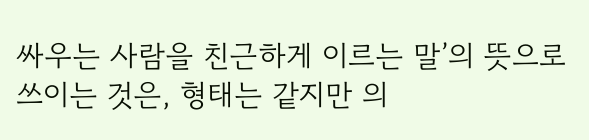싸우는 사람을 친근하게 이르는 말’의 뜻으로 쓰이는 것은, 형태는 같지만 의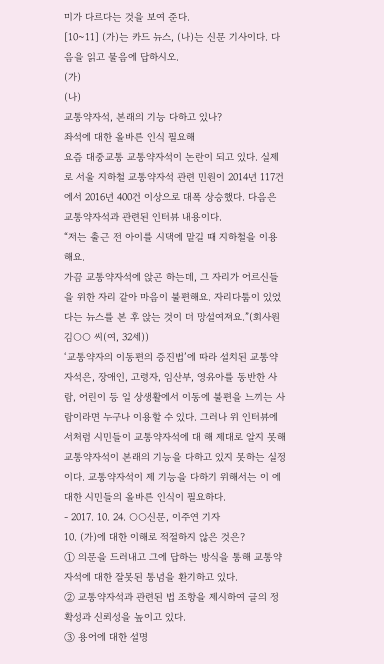미가 다르다는 것을 보여 준다.
[10~11] (가)는 카드 뉴스, (나)는 신문 기사이다. 다음을 읽고 물음에 답하시오.
(가)
(나)
교통약자석, 본래의 기능 다하고 있나?
좌석에 대한 올바른 인식 필요해
요즘 대중교통 교통약자석이 논란이 되고 있다. 실제로 서울 지하철 교통약자석 관련 민원이 2014년 117건에서 2016년 400건 이상으로 대폭 상승했다. 다음은 교통약자석과 관련된 인터뷰 내용이다.
“저는 출근 전 아이를 시댁에 맡길 때 지하철을 이용해요.
가끔 교통약자석에 앉곤 하는데, 그 자리가 어르신들을 위한 자리 같아 마음이 불편해요. 자리다툼이 있었다는 뉴스를 본 후 앉는 것이 더 망설여져요.”(회사원 김○○ 씨(여, 32세))
‘교통약자의 이동편의 증진법’에 따라 설치된 교통약자석은, 장애인, 고령자, 임산부, 영유아를 동반한 사람, 어린이 등 일 상생활에서 이동에 불편을 느끼는 사람이라면 누구나 이용할 수 있다. 그러나 위 인터뷰에서처럼 시민들이 교통약자석에 대 해 제대로 알지 못해 교통약자석이 본래의 기능을 다하고 있지 못하는 실정이다. 교통약자석이 제 기능을 다하기 위해서는 이 에 대한 시민들의 올바른 인식이 필요하다.
- 2017. 10. 24. ○○신문, 이주연 기자
10. (가)에 대한 이해로 적절하지 않은 것은?
① 의문을 드러내고 그에 답하는 방식을 통해 교통약자석에 대한 잘못된 통념을 환기하고 있다.
② 교통약자석과 관련된 법 조항을 제시하여 글의 정확성과 신뢰성을 높이고 있다.
③ 용어에 대한 설명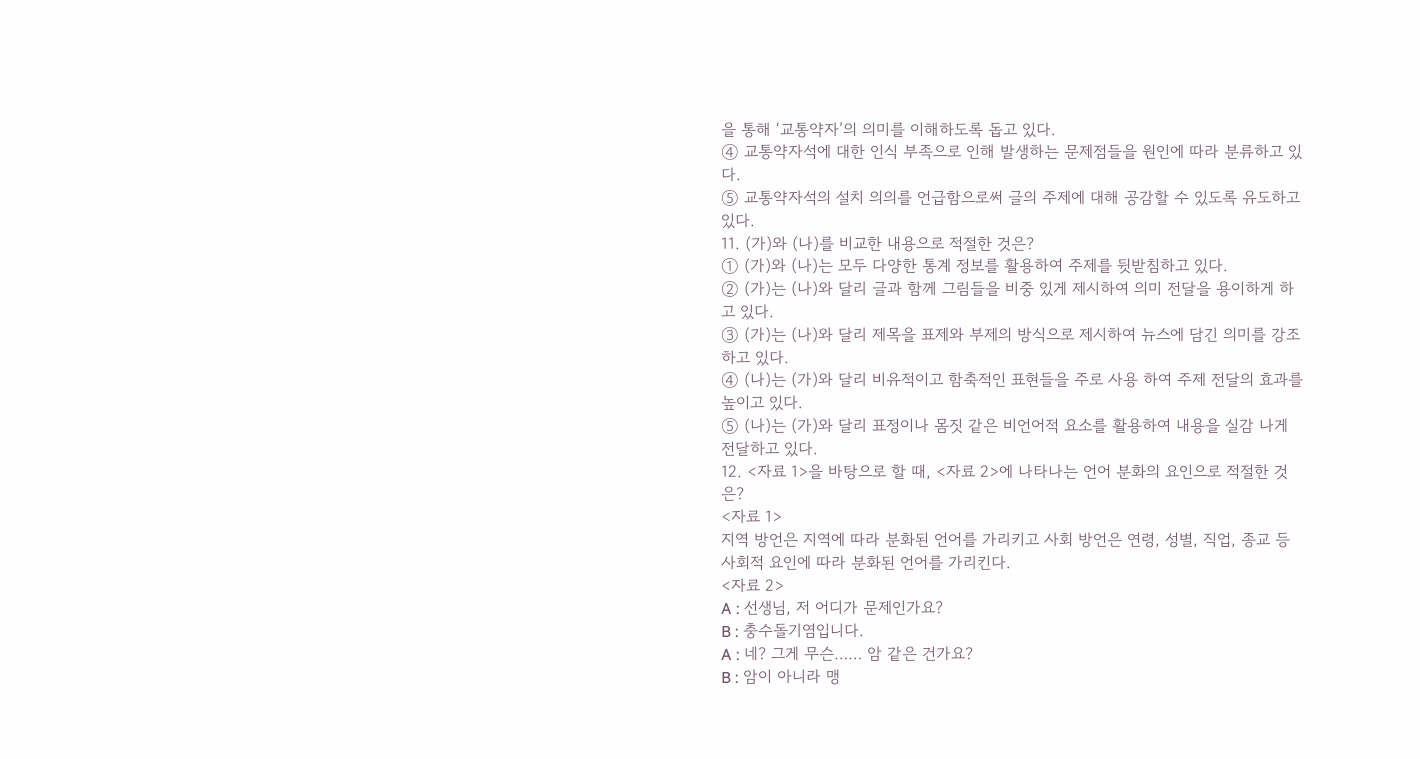을 통해 ‘교통약자’의 의미를 이해하도록 돕고 있다.
④ 교통약자석에 대한 인식 부족으로 인해 발생하는 문제점들을 원인에 따라 분류하고 있다.
⑤ 교통약자석의 설치 의의를 언급함으로써 글의 주제에 대해 공감할 수 있도록 유도하고 있다.
11. (가)와 (나)를 비교한 내용으로 적절한 것은?
① (가)와 (나)는 모두 다양한 통계 정보를 활용하여 주제를 뒷받침하고 있다.
② (가)는 (나)와 달리 글과 함께 그림들을 비중 있게 제시하여 의미 전달을 용이하게 하고 있다.
③ (가)는 (나)와 달리 제목을 표제와 부제의 방식으로 제시하여 뉴스에 담긴 의미를 강조하고 있다.
④ (나)는 (가)와 달리 비유적이고 함축적인 표현들을 주로 사용 하여 주제 전달의 효과를 높이고 있다.
⑤ (나)는 (가)와 달리 표정이나 몸짓 같은 비언어적 요소를 활용하여 내용을 실감 나게 전달하고 있다.
12. <자료 1>을 바탕으로 할 때, <자료 2>에 나타나는 언어 분화의 요인으로 적절한 것은?
<자료 1>
지역 방언은 지역에 따라 분화된 언어를 가리키고 사회 방언은 연령, 성별, 직업, 종교 등 사회적 요인에 따라 분화된 언어를 가리킨다.
<자료 2>
A : 선생님, 저 어디가 문제인가요?
B : 충수돌기염입니다.
A : 네? 그게 무슨…… 암 같은 건가요?
B : 암이 아니라 맹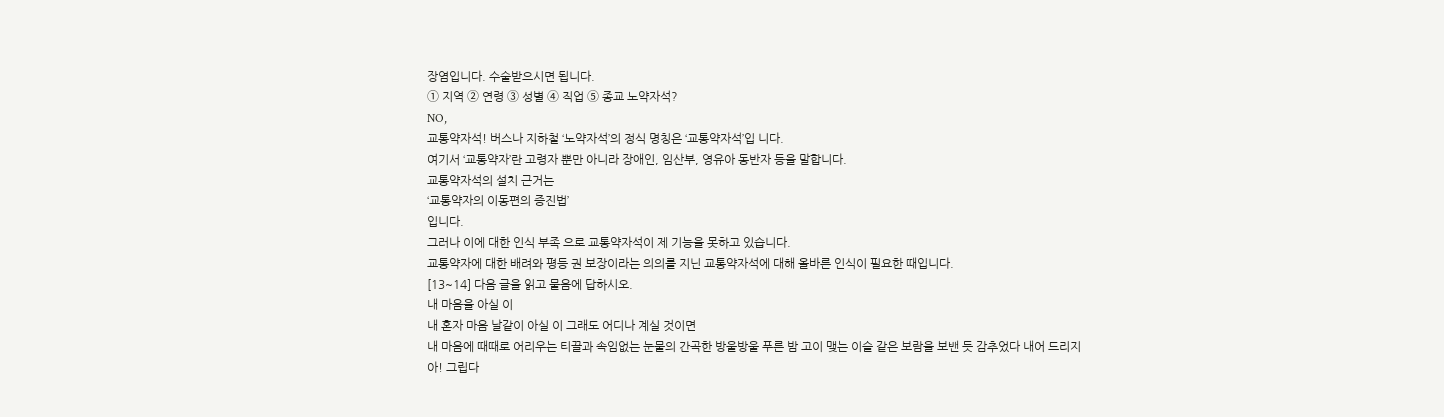장염입니다. 수술받으시면 됩니다.
① 지역 ② 연령 ③ 성별 ④ 직업 ⑤ 종교 노약자석?
NO,
교통약자석! 버스나 지하철 ‘노약자석’의 정식 명칭은 ‘교통약자석’입 니다.
여기서 ‘교통약자’란 고령자 뿐만 아니라 장애인, 임산부, 영유아 동반자 등을 말합니다.
교통약자석의 설치 근거는
‘교통약자의 이동편의 증진법’
입니다.
그러나 이에 대한 인식 부족 으로 교통약자석이 제 기능을 못하고 있습니다.
교통약자에 대한 배려와 평등 권 보장이라는 의의를 지닌 교통약자석에 대해 올바른 인식이 필요한 때입니다.
[13~14] 다음 글을 읽고 물음에 답하시오.
내 마음을 아실 이
내 혼자 마음 날같이 아실 이 그래도 어디나 계실 것이면
내 마음에 때때로 어리우는 티끌과 속임없는 눈물의 간곡한 방울방울 푸른 밤 고이 맺는 이슬 같은 보람을 보밴 듯 감추었다 내어 드리지
아! 그립다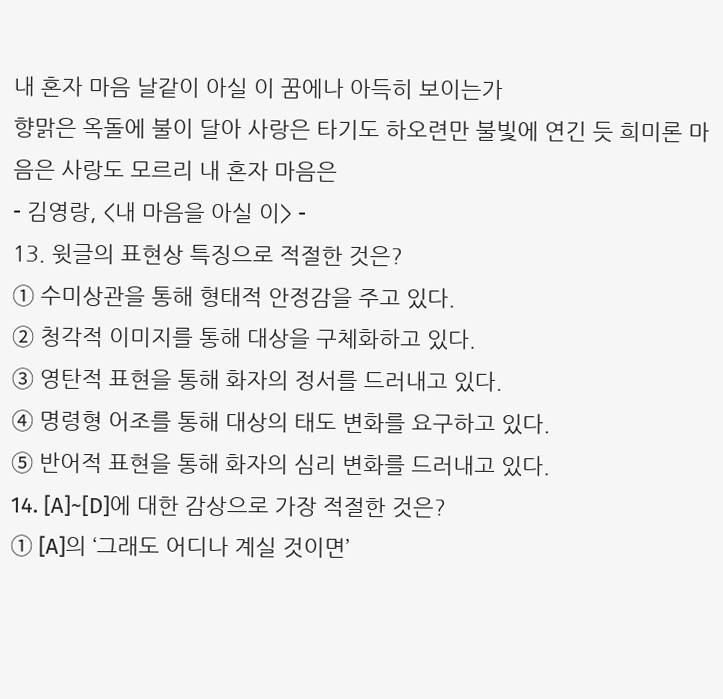내 혼자 마음 날같이 아실 이 꿈에나 아득히 보이는가
향맑은 옥돌에 불이 달아 사랑은 타기도 하오련만 불빛에 연긴 듯 희미론 마음은 사랑도 모르리 내 혼자 마음은
- 김영랑, <내 마음을 아실 이> -
13. 윗글의 표현상 특징으로 적절한 것은?
① 수미상관을 통해 형태적 안정감을 주고 있다.
② 청각적 이미지를 통해 대상을 구체화하고 있다.
③ 영탄적 표현을 통해 화자의 정서를 드러내고 있다.
④ 명령형 어조를 통해 대상의 태도 변화를 요구하고 있다.
⑤ 반어적 표현을 통해 화자의 심리 변화를 드러내고 있다.
14. [A]~[D]에 대한 감상으로 가장 적절한 것은?
① [A]의 ‘그래도 어디나 계실 것이면’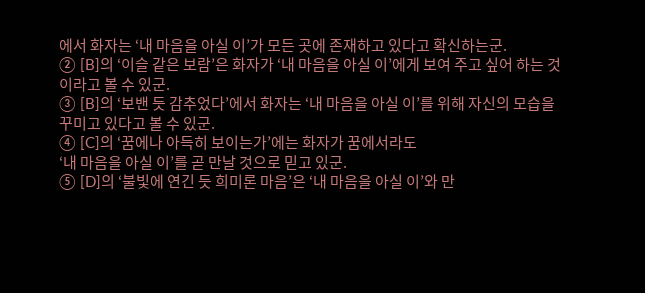에서 화자는 ‘내 마음을 아실 이’가 모든 곳에 존재하고 있다고 확신하는군.
② [B]의 ‘이슬 같은 보람’은 화자가 ‘내 마음을 아실 이’에게 보여 주고 싶어 하는 것이라고 볼 수 있군.
③ [B]의 ‘보밴 듯 감추었다’에서 화자는 ‘내 마음을 아실 이’를 위해 자신의 모습을 꾸미고 있다고 볼 수 있군.
④ [C]의 ‘꿈에나 아득히 보이는가’에는 화자가 꿈에서라도
‘내 마음을 아실 이’를 곧 만날 것으로 믿고 있군.
⑤ [D]의 ‘불빛에 연긴 듯 희미론 마음’은 ‘내 마음을 아실 이’와 만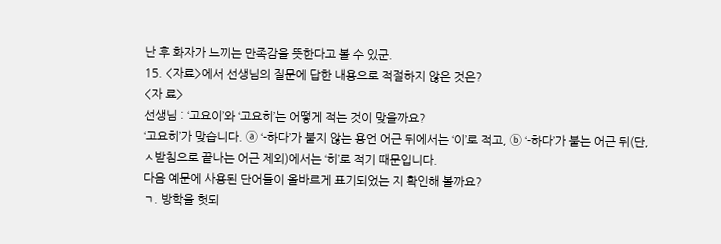난 후 화자가 느끼는 만족감을 뜻한다고 볼 수 있군.
15. <자료>에서 선생님의 질문에 답한 내용으로 적절하지 않은 것은?
<자 료>
선생님 : ‘고요이’와 ‘고요히’는 어떻게 적는 것이 맞을까요?
‘고요히’가 맞습니다. ⓐ ‘-하다’가 붙지 않는 용언 어근 뒤에서는 ‘이’로 적고, ⓑ ‘-하다’가 붙는 어근 뒤(단, ㅅ받침으로 끝나는 어근 제외)에서는 ‘히’로 적기 때문입니다.
다음 예문에 사용된 단어들이 올바르게 표기되었는 지 확인해 볼까요?
ㄱ. 방학을 헛되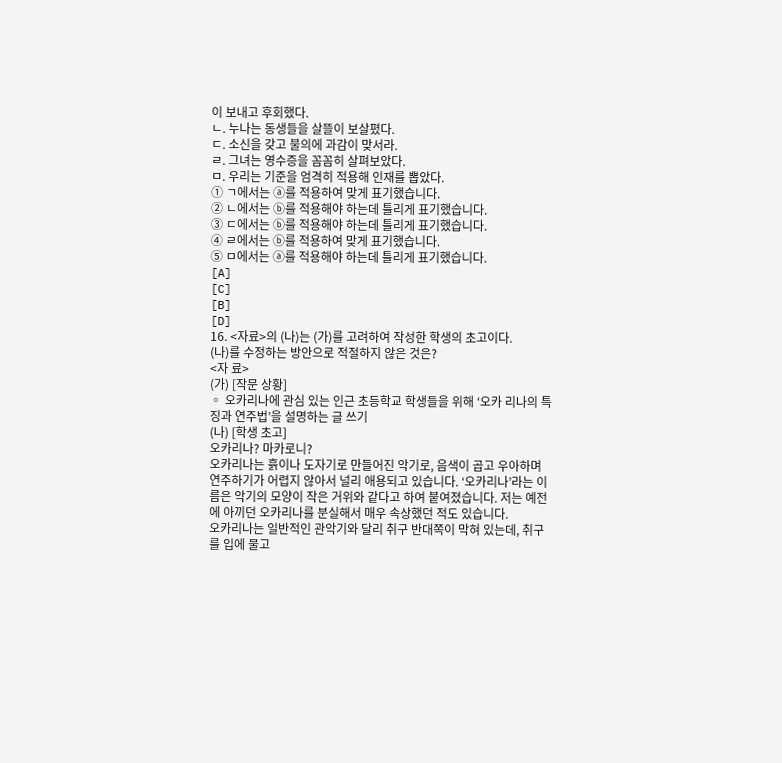이 보내고 후회했다.
ㄴ. 누나는 동생들을 살뜰이 보살폈다.
ㄷ. 소신을 갖고 불의에 과감이 맞서라.
ㄹ. 그녀는 영수증을 꼼꼼히 살펴보았다.
ㅁ. 우리는 기준을 엄격히 적용해 인재를 뽑았다.
① ㄱ에서는 ⓐ를 적용하여 맞게 표기했습니다.
② ㄴ에서는 ⓑ를 적용해야 하는데 틀리게 표기했습니다.
③ ㄷ에서는 ⓑ를 적용해야 하는데 틀리게 표기했습니다.
④ ㄹ에서는 ⓑ를 적용하여 맞게 표기했습니다.
⑤ ㅁ에서는 ⓐ를 적용해야 하는데 틀리게 표기했습니다.
[A]
[C]
[B]
[D]
16. <자료>의 (나)는 (가)를 고려하여 작성한 학생의 초고이다.
(나)를 수정하는 방안으로 적절하지 않은 것은?
<자 료>
(가) [작문 상황]
◦ 오카리나에 관심 있는 인근 초등학교 학생들을 위해 ‘오카 리나의 특징과 연주법’을 설명하는 글 쓰기
(나) [학생 초고]
오카리나? 마카로니?
오카리나는 흙이나 도자기로 만들어진 악기로, 음색이 곱고 우아하며 연주하기가 어렵지 않아서 널리 애용되고 있습니다. ‘오카리나’라는 이름은 악기의 모양이 작은 거위와 같다고 하여 붙여졌습니다. 저는 예전에 아끼던 오카리나를 분실해서 매우 속상했던 적도 있습니다.
오카리나는 일반적인 관악기와 달리 취구 반대쪽이 막혀 있는데, 취구를 입에 물고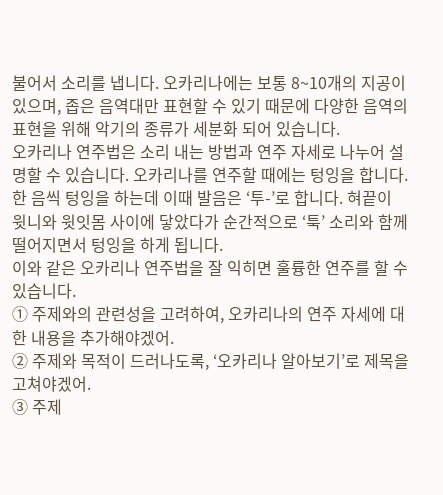불어서 소리를 냅니다. 오카리나에는 보통 8~10개의 지공이 있으며, 좁은 음역대만 표현할 수 있기 때문에 다양한 음역의 표현을 위해 악기의 종류가 세분화 되어 있습니다.
오카리나 연주법은 소리 내는 방법과 연주 자세로 나누어 설명할 수 있습니다. 오카리나를 연주할 때에는 텅잉을 합니다.
한 음씩 텅잉을 하는데 이때 발음은 ‘투-’로 합니다. 혀끝이 윗니와 윗잇몸 사이에 닿았다가 순간적으로 ‘툭’ 소리와 함께 떨어지면서 텅잉을 하게 됩니다.
이와 같은 오카리나 연주법을 잘 익히면 훌륭한 연주를 할 수 있습니다.
① 주제와의 관련성을 고려하여, 오카리나의 연주 자세에 대한 내용을 추가해야겠어.
② 주제와 목적이 드러나도록, ‘오카리나 알아보기’로 제목을 고쳐야겠어.
③ 주제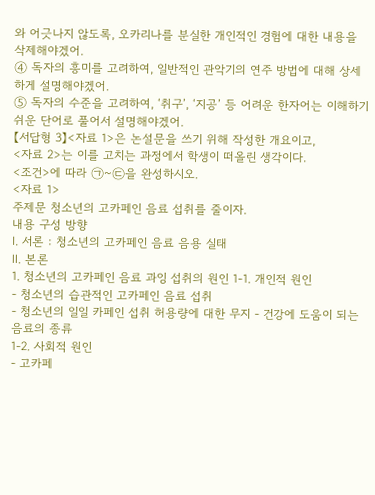와 어긋나지 않도록, 오카리나를 분실한 개인적인 경험에 대한 내용을 삭제해야겠어.
④ 독자의 흥미를 고려하여, 일반적인 관악기의 연주 방법에 대해 상세하게 설명해야겠어.
⑤ 독자의 수준을 고려하여, ‘취구’, ‘지공’ 등 어려운 한자어는 이해하기 쉬운 단어로 풀어서 설명해야겠어.
【서답형 3】<자료 1>은 논설문을 쓰기 위해 작성한 개요이고,
<자료 2>는 이를 고치는 과정에서 학생이 떠올린 생각이다.
<조건>에 따라 ㉠~㉢을 완성하시오.
<자료 1>
주제문 청소년의 고카페인 음료 섭취를 줄이자.
내용 구성 방향
Ⅰ. 서론 : 청소년의 고카페인 음료 음용 실태
Ⅱ. 본론
1. 청소년의 고카페인 음료 과잉 섭취의 원인 1-1. 개인적 원인
- 청소년의 습관적인 고카페인 음료 섭취
- 청소년의 일일 카페인 섭취 허용량에 대한 무지 - 건강에 도움이 되는 음료의 종류
1-2. 사회적 원인
- 고카페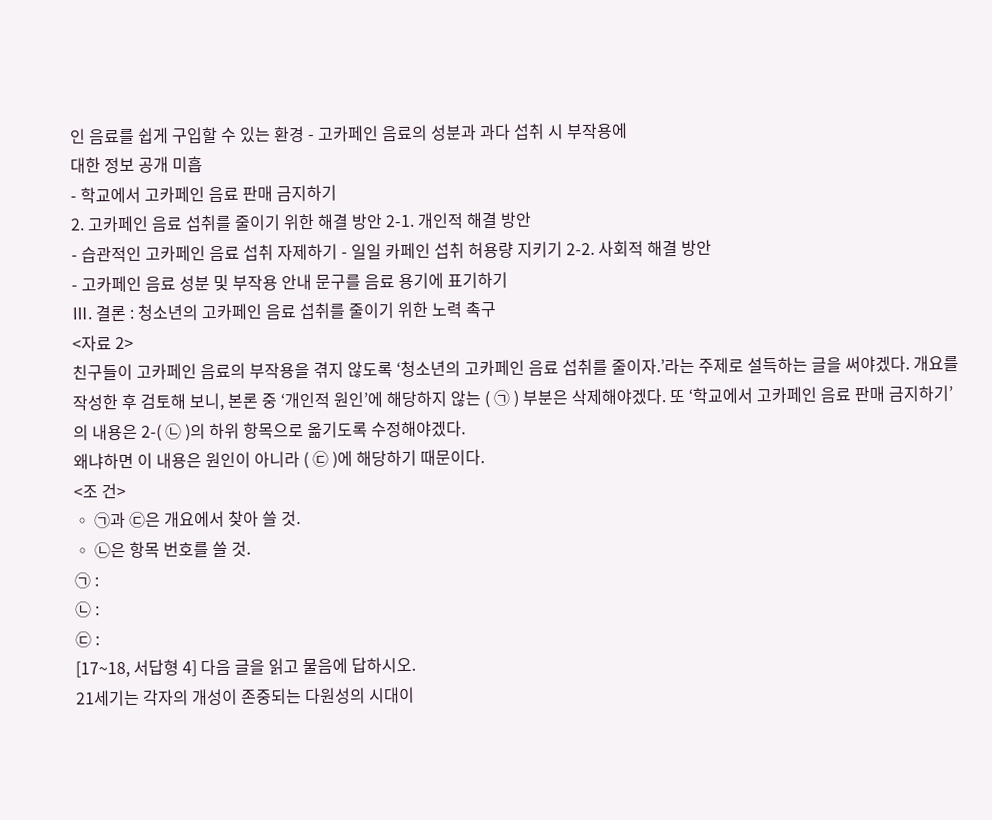인 음료를 쉽게 구입할 수 있는 환경 - 고카페인 음료의 성분과 과다 섭취 시 부작용에
대한 정보 공개 미흡
- 학교에서 고카페인 음료 판매 금지하기
2. 고카페인 음료 섭취를 줄이기 위한 해결 방안 2-1. 개인적 해결 방안
- 습관적인 고카페인 음료 섭취 자제하기 - 일일 카페인 섭취 허용량 지키기 2-2. 사회적 해결 방안
- 고카페인 음료 성분 및 부작용 안내 문구를 음료 용기에 표기하기
Ⅲ. 결론 : 청소년의 고카페인 음료 섭취를 줄이기 위한 노력 촉구
<자료 2>
친구들이 고카페인 음료의 부작용을 겪지 않도록 ‘청소년의 고카페인 음료 섭취를 줄이자.’라는 주제로 설득하는 글을 써야겠다. 개요를 작성한 후 검토해 보니, 본론 중 ‘개인적 원인’에 해당하지 않는 ( ㉠ ) 부분은 삭제해야겠다. 또 ‘학교에서 고카페인 음료 판매 금지하기’의 내용은 2-( ㉡ )의 하위 항목으로 옮기도록 수정해야겠다.
왜냐하면 이 내용은 원인이 아니라 ( ㉢ )에 해당하기 때문이다.
<조 건>
◦ ㉠과 ㉢은 개요에서 찾아 쓸 것.
◦ ㉡은 항목 번호를 쓸 것.
㉠ :
㉡ :
㉢ :
[17~18, 서답형 4] 다음 글을 읽고 물음에 답하시오.
21세기는 각자의 개성이 존중되는 다원성의 시대이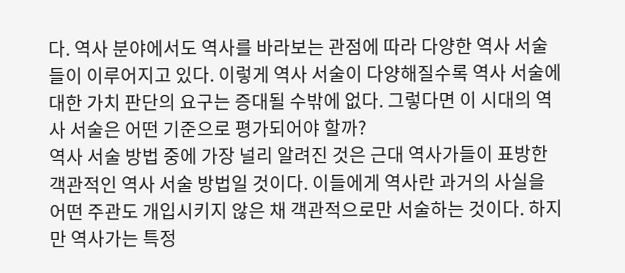다. 역사 분야에서도 역사를 바라보는 관점에 따라 다양한 역사 서술들이 이루어지고 있다. 이렇게 역사 서술이 다양해질수록 역사 서술에 대한 가치 판단의 요구는 증대될 수밖에 없다. 그렇다면 이 시대의 역사 서술은 어떤 기준으로 평가되어야 할까?
역사 서술 방법 중에 가장 널리 알려진 것은 근대 역사가들이 표방한 객관적인 역사 서술 방법일 것이다. 이들에게 역사란 과거의 사실을 어떤 주관도 개입시키지 않은 채 객관적으로만 서술하는 것이다. 하지만 역사가는 특정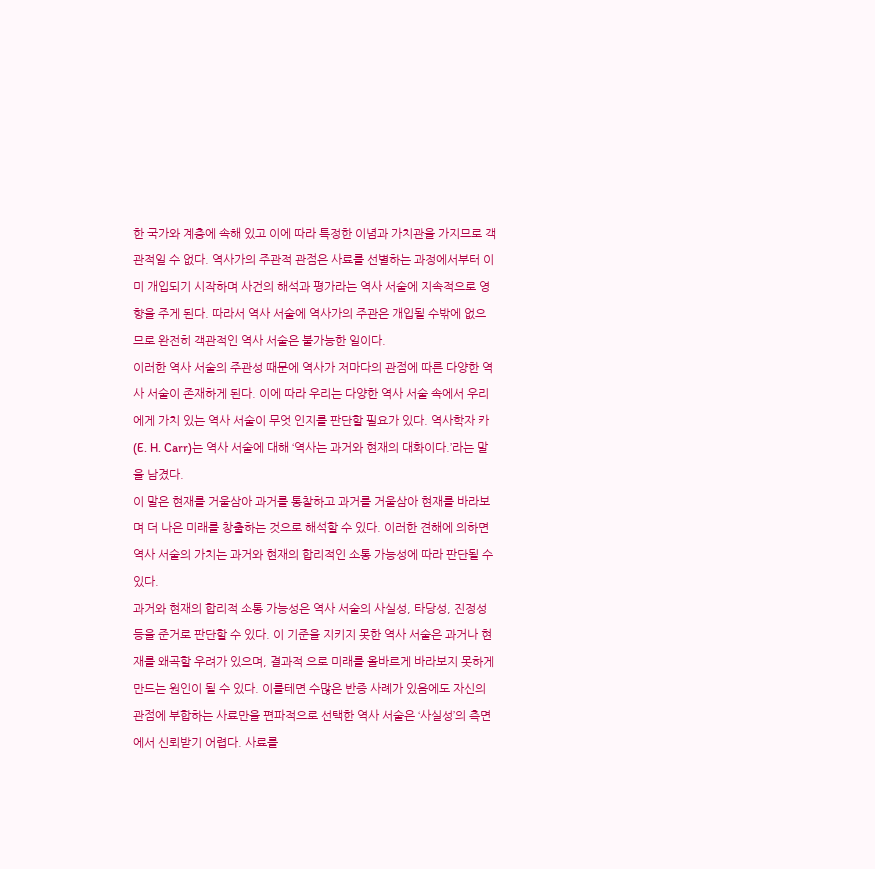한 국가와 계층에 속해 있고 이에 따라 특정한 이념과 가치관을 가지므로 객관적일 수 없다. 역사가의 주관적 관점은 사료를 선별하는 과정에서부터 이미 개입되기 시작하며 사건의 해석과 평가라는 역사 서술에 지속적으로 영향을 주게 된다. 따라서 역사 서술에 역사가의 주관은 개입될 수밖에 없으므로 완전히 객관적인 역사 서술은 불가능한 일이다.
이러한 역사 서술의 주관성 때문에 역사가 저마다의 관점에 따른 다양한 역사 서술이 존재하게 된다. 이에 따라 우리는 다양한 역사 서술 속에서 우리에게 가치 있는 역사 서술이 무엇 인지를 판단할 필요가 있다. 역사학자 카(E. H. Carr)는 역사 서술에 대해 ‘역사는 과거와 현재의 대화이다.’라는 말을 남겼다.
이 말은 현재를 거울삼아 과거를 통찰하고 과거를 거울삼아 현재를 바라보며 더 나은 미래를 창출하는 것으로 해석할 수 있다. 이러한 견해에 의하면 역사 서술의 가치는 과거와 현재의 합리적인 소통 가능성에 따라 판단될 수 있다.
과거와 현재의 합리적 소통 가능성은 역사 서술의 사실성, 타당성, 진정성 등을 준거로 판단할 수 있다. 이 기준을 지키지 못한 역사 서술은 과거나 현재를 왜곡할 우려가 있으며, 결과적 으로 미래를 올바르게 바라보지 못하게 만드는 원인이 될 수 있다. 이를테면 수많은 반증 사례가 있음에도 자신의 관점에 부합하는 사료만을 편파적으로 선택한 역사 서술은 ‘사실성’의 측면에서 신뢰받기 어렵다. 사료를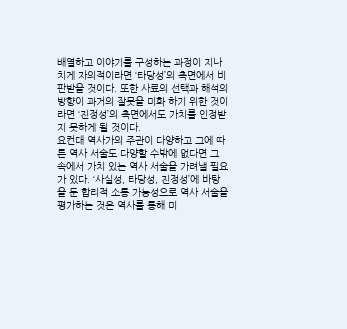배열하고 이야기를 구성하는 과정이 지나치게 자의적이라면 ‘타당성’의 측면에서 비판받을 것이다. 또한 사료의 선택과 해석의 방향이 과거의 잘못을 미화 하기 위한 것이라면 ‘진정성’의 측면에서도 가치를 인정받지 못하게 될 것이다.
요컨대 역사가의 주관이 다양하고 그에 따른 역사 서술도 다양할 수밖에 없다면 그 속에서 가치 있는 역사 서술을 가려낼 필요가 있다. ‘사실성, 타당성, 진정성’에 바탕을 둔 합리적 소통 가능성으로 역사 서술을 평가하는 것은 역사를 통해 미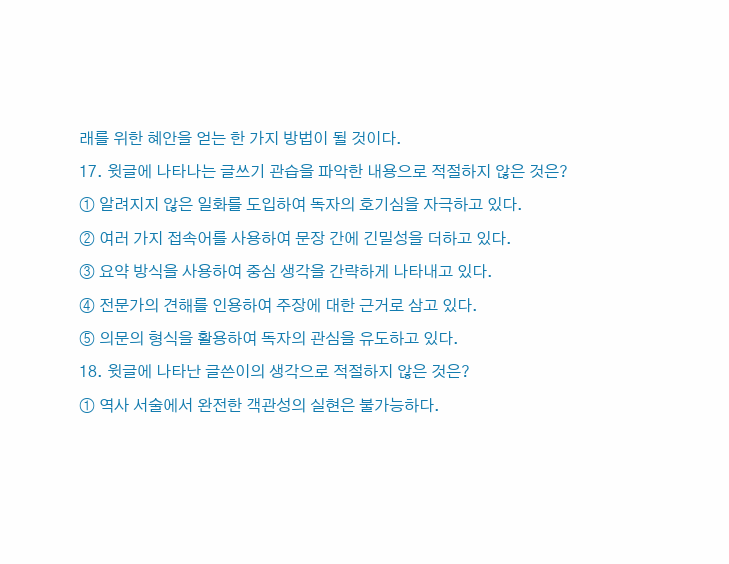래를 위한 혜안을 얻는 한 가지 방법이 될 것이다.
17. 윗글에 나타나는 글쓰기 관습을 파악한 내용으로 적절하지 않은 것은?
① 알려지지 않은 일화를 도입하여 독자의 호기심을 자극하고 있다.
② 여러 가지 접속어를 사용하여 문장 간에 긴밀성을 더하고 있다.
③ 요약 방식을 사용하여 중심 생각을 간략하게 나타내고 있다.
④ 전문가의 견해를 인용하여 주장에 대한 근거로 삼고 있다.
⑤ 의문의 형식을 활용하여 독자의 관심을 유도하고 있다.
18. 윗글에 나타난 글쓴이의 생각으로 적절하지 않은 것은?
① 역사 서술에서 완전한 객관성의 실현은 불가능하다.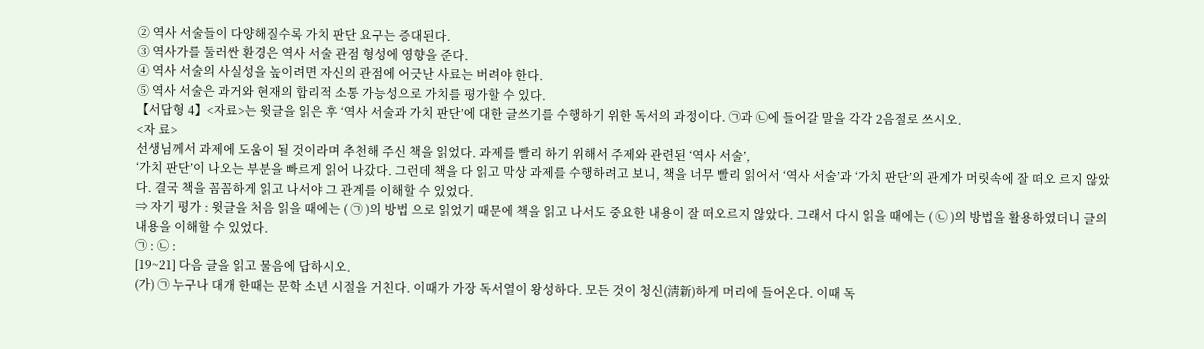② 역사 서술들이 다양해질수록 가치 판단 요구는 증대된다.
③ 역사가를 둘러싼 환경은 역사 서술 관점 형성에 영향을 준다.
④ 역사 서술의 사실성을 높이려면 자신의 관점에 어긋난 사료는 버려야 한다.
⑤ 역사 서술은 과거와 현재의 합리적 소통 가능성으로 가치를 평가할 수 있다.
【서답형 4】<자료>는 윗글을 읽은 후 ‘역사 서술과 가치 판단’에 대한 글쓰기를 수행하기 위한 독서의 과정이다. ㉠과 ㉡에 들어갈 말을 각각 2음절로 쓰시오.
<자 료>
선생님께서 과제에 도움이 될 것이라며 추천해 주신 책을 읽었다. 과제를 빨리 하기 위해서 주제와 관련된 ‘역사 서술’,
‘가치 판단’이 나오는 부분을 빠르게 읽어 나갔다. 그런데 책을 다 읽고 막상 과제를 수행하려고 보니, 책을 너무 빨리 읽어서 ‘역사 서술’과 ‘가치 판단’의 관계가 머릿속에 잘 떠오 르지 않았다. 결국 책을 꼼꼼하게 읽고 나서야 그 관계를 이해할 수 있었다.
⇒ 자기 평가 : 윗글을 처음 읽을 때에는 ( ㉠ )의 방법 으로 읽었기 때문에 책을 읽고 나서도 중요한 내용이 잘 떠오르지 않았다. 그래서 다시 읽을 때에는 ( ㉡ )의 방법을 활용하였더니 글의 내용을 이해할 수 있었다.
㉠ : ㉡ :
[19~21] 다음 글을 읽고 물음에 답하시오.
(가) ㉠ 누구나 대개 한때는 문학 소년 시절을 거친다. 이때가 가장 독서열이 왕성하다. 모든 것이 청신(淸新)하게 머리에 들어온다. 이때 독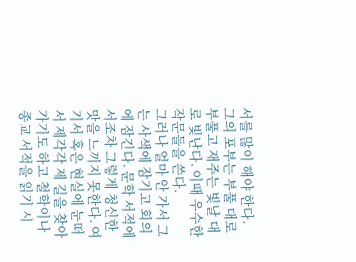서를 많이 해야 한다. 그의 포부는 부풀 대로 부풀고 재주는 빛날 대로 빛난다. 이때 우수한 작문들을 쓴다.
그러나 얼마 안 가서 그는 사색에 잠기고 회의에 잠긴다. 문학 서적에서조차 그렇게 청신한 맛을 느끼지 못한다. 여기서 혹은 현실에 눈떠서 제각각 제 길을 찾아가기도 하고 철학이나 종교 서적을 읽기 시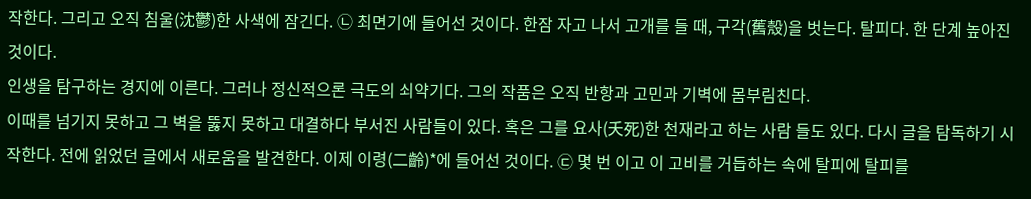작한다. 그리고 오직 침울(沈鬱)한 사색에 잠긴다. ㉡ 최면기에 들어선 것이다. 한잠 자고 나서 고개를 들 때, 구각(舊殼)을 벗는다. 탈피다. 한 단계 높아진 것이다.
인생을 탐구하는 경지에 이른다. 그러나 정신적으론 극도의 쇠약기다. 그의 작품은 오직 반항과 고민과 기벽에 몸부림친다.
이때를 넘기지 못하고 그 벽을 뚫지 못하고 대결하다 부서진 사람들이 있다. 혹은 그를 요사(夭死)한 천재라고 하는 사람 들도 있다. 다시 글을 탐독하기 시작한다. 전에 읽었던 글에서 새로움을 발견한다. 이제 이령(二齡)*에 들어선 것이다. ㉢ 몇 번 이고 이 고비를 거듭하는 속에 탈피에 탈피를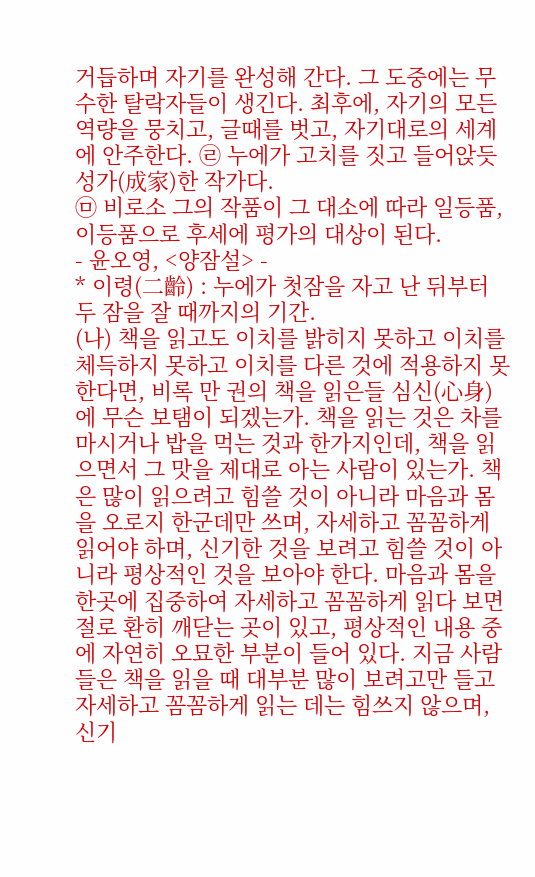거듭하며 자기를 완성해 간다. 그 도중에는 무수한 탈락자들이 생긴다. 최후에, 자기의 모든 역량을 뭉치고, 글때를 벗고, 자기대로의 세계에 안주한다. ㉣ 누에가 고치를 짓고 들어앉듯 성가(成家)한 작가다.
㉤ 비로소 그의 작품이 그 대소에 따라 일등품, 이등품으로 후세에 평가의 대상이 된다.
- 윤오영, <양잠설> -
* 이령(二齡) : 누에가 첫잠을 자고 난 뒤부터 두 잠을 잘 때까지의 기간.
(나) 책을 읽고도 이치를 밝히지 못하고 이치를 체득하지 못하고 이치를 다른 것에 적용하지 못한다면, 비록 만 권의 책을 읽은들 심신(心身)에 무슨 보탬이 되겠는가. 책을 읽는 것은 차를 마시거나 밥을 먹는 것과 한가지인데, 책을 읽으면서 그 맛을 제대로 아는 사람이 있는가. 책은 많이 읽으려고 힘쓸 것이 아니라 마음과 몸을 오로지 한군데만 쓰며, 자세하고 꼼꼼하게 읽어야 하며, 신기한 것을 보려고 힘쓸 것이 아니라 평상적인 것을 보아야 한다. 마음과 몸을 한곳에 집중하여 자세하고 꼼꼼하게 읽다 보면 절로 환히 깨닫는 곳이 있고, 평상적인 내용 중에 자연히 오묘한 부분이 들어 있다. 지금 사람들은 책을 읽을 때 대부분 많이 보려고만 들고 자세하고 꼼꼼하게 읽는 데는 힘쓰지 않으며, 신기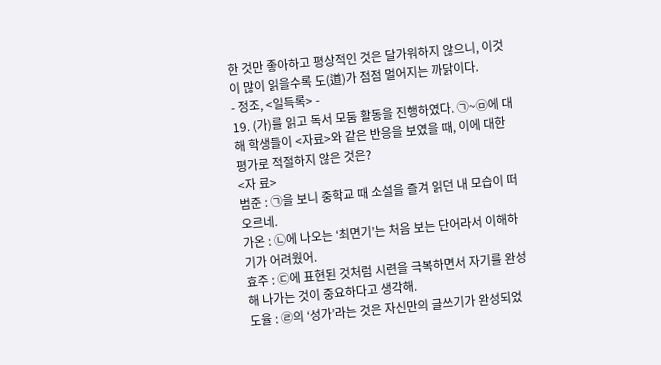한 것만 좋아하고 평상적인 것은 달가워하지 않으니, 이것이 많이 읽을수록 도(道)가 점점 멀어지는 까닭이다.
- 정조, <일득록> -
19. (가)를 읽고 독서 모둠 활동을 진행하였다. ㉠~㉤에 대해 학생들이 <자료>와 같은 반응을 보였을 때, 이에 대한 평가로 적절하지 않은 것은?
<자 료>
범준 : ㉠을 보니 중학교 때 소설을 즐겨 읽던 내 모습이 떠오르네.
가온 : ㉡에 나오는 ‘최면기’는 처음 보는 단어라서 이해하기가 어려웠어.
효주 : ㉢에 표현된 것처럼 시련을 극복하면서 자기를 완성해 나가는 것이 중요하다고 생각해.
도율 : ㉣의 ‘성가’라는 것은 자신만의 글쓰기가 완성되었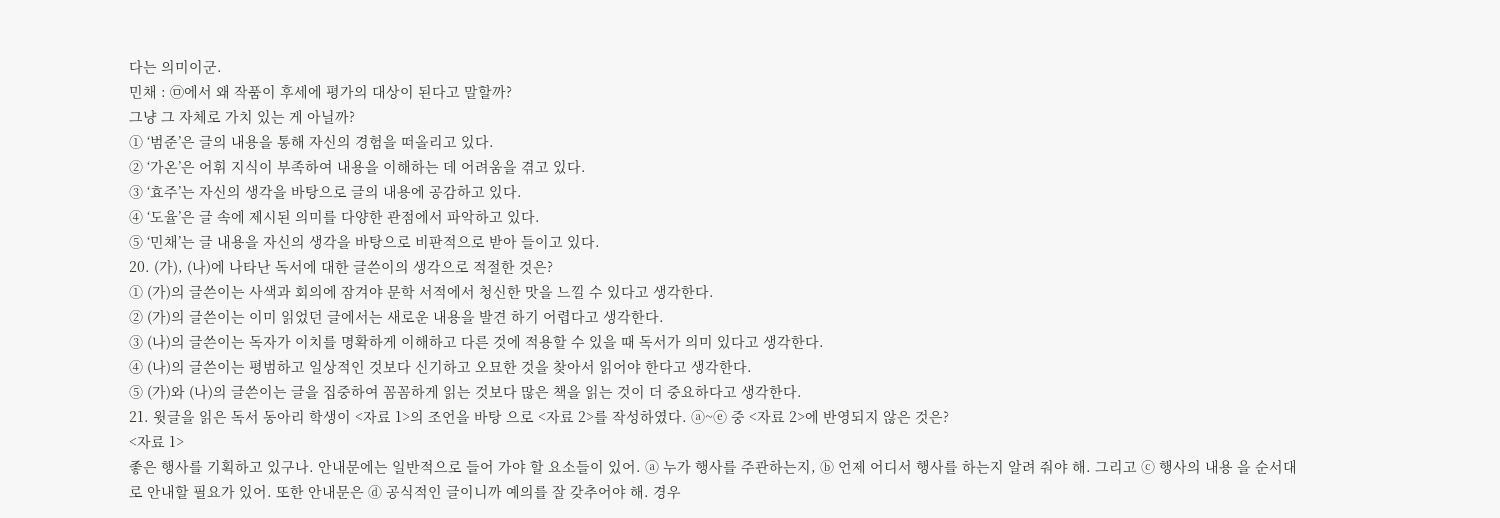다는 의미이군.
민채 : ㉤에서 왜 작품이 후세에 평가의 대상이 된다고 말할까?
그냥 그 자체로 가치 있는 게 아닐까?
① ‘범준’은 글의 내용을 통해 자신의 경험을 떠올리고 있다.
② ‘가온’은 어휘 지식이 부족하여 내용을 이해하는 데 어려움을 겪고 있다.
③ ‘효주’는 자신의 생각을 바탕으로 글의 내용에 공감하고 있다.
④ ‘도율’은 글 속에 제시된 의미를 다양한 관점에서 파악하고 있다.
⑤ ‘민채’는 글 내용을 자신의 생각을 바탕으로 비판적으로 받아 들이고 있다.
20. (가), (나)에 나타난 독서에 대한 글쓴이의 생각으로 적절한 것은?
① (가)의 글쓴이는 사색과 회의에 잠겨야 문학 서적에서 청신한 맛을 느낄 수 있다고 생각한다.
② (가)의 글쓴이는 이미 읽었던 글에서는 새로운 내용을 발견 하기 어렵다고 생각한다.
③ (나)의 글쓴이는 독자가 이치를 명확하게 이해하고 다른 것에 적용할 수 있을 때 독서가 의미 있다고 생각한다.
④ (나)의 글쓴이는 평범하고 일상적인 것보다 신기하고 오묘한 것을 찾아서 읽어야 한다고 생각한다.
⑤ (가)와 (나)의 글쓴이는 글을 집중하여 꼼꼼하게 읽는 것보다 많은 책을 읽는 것이 더 중요하다고 생각한다.
21. 윗글을 읽은 독서 동아리 학생이 <자료 1>의 조언을 바탕 으로 <자료 2>를 작성하였다. ⓐ~ⓔ 중 <자료 2>에 반영되지 않은 것은?
<자료 1>
좋은 행사를 기획하고 있구나. 안내문에는 일반적으로 들어 가야 할 요소들이 있어. ⓐ 누가 행사를 주관하는지, ⓑ 언제 어디서 행사를 하는지 알려 줘야 해. 그리고 ⓒ 행사의 내용 을 순서대로 안내할 필요가 있어. 또한 안내문은 ⓓ 공식적인 글이니까 예의를 잘 갖추어야 해. 경우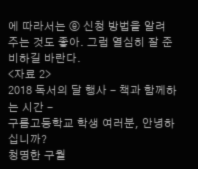에 따라서는 ⓔ 신청 방법을 알려 주는 것도 좋아. 그럼 열심히 잘 준비하길 바란다.
<자료 2>
2018 독서의 달 행사 - 책과 함께하는 시간 -
구름고등학교 학생 여러분, 안녕하십니까?
청명한 구월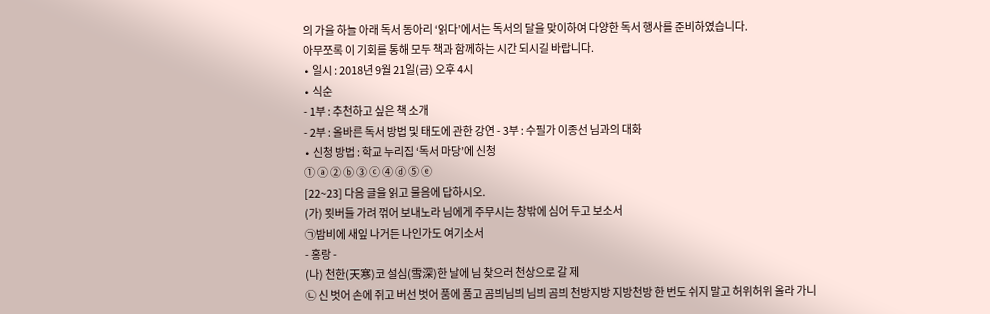의 가을 하늘 아래 독서 동아리 ‘읽다’에서는 독서의 달을 맞이하여 다양한 독서 행사를 준비하였습니다.
아무쪼록 이 기회를 통해 모두 책과 함께하는 시간 되시길 바랍니다.
∙ 일시 : 2018년 9월 21일(금) 오후 4시
∙ 식순
- 1부 : 추천하고 싶은 책 소개
- 2부 : 올바른 독서 방법 및 태도에 관한 강연 - 3부 : 수필가 이종선 님과의 대화
∙ 신청 방법 : 학교 누리집 ‘독서 마당’에 신청
① ⓐ ② ⓑ ③ ⓒ ④ ⓓ ⑤ ⓔ
[22~23] 다음 글을 읽고 물음에 답하시오.
(가) 묏버들 가려 꺾어 보내노라 님에게 주무시는 창밖에 심어 두고 보소서
㉠밤비에 새잎 나거든 나인가도 여기소서
- 홍랑 -
(나) 천한(天寒)코 설심(雪深)한 날에 님 찾으러 천상으로 갈 제
㉡ 신 벗어 손에 쥐고 버선 벗어 품에 품고 곰븨님븨 님븨 곰븨 천방지방 지방천방 한 번도 쉬지 말고 허위허위 올라 가니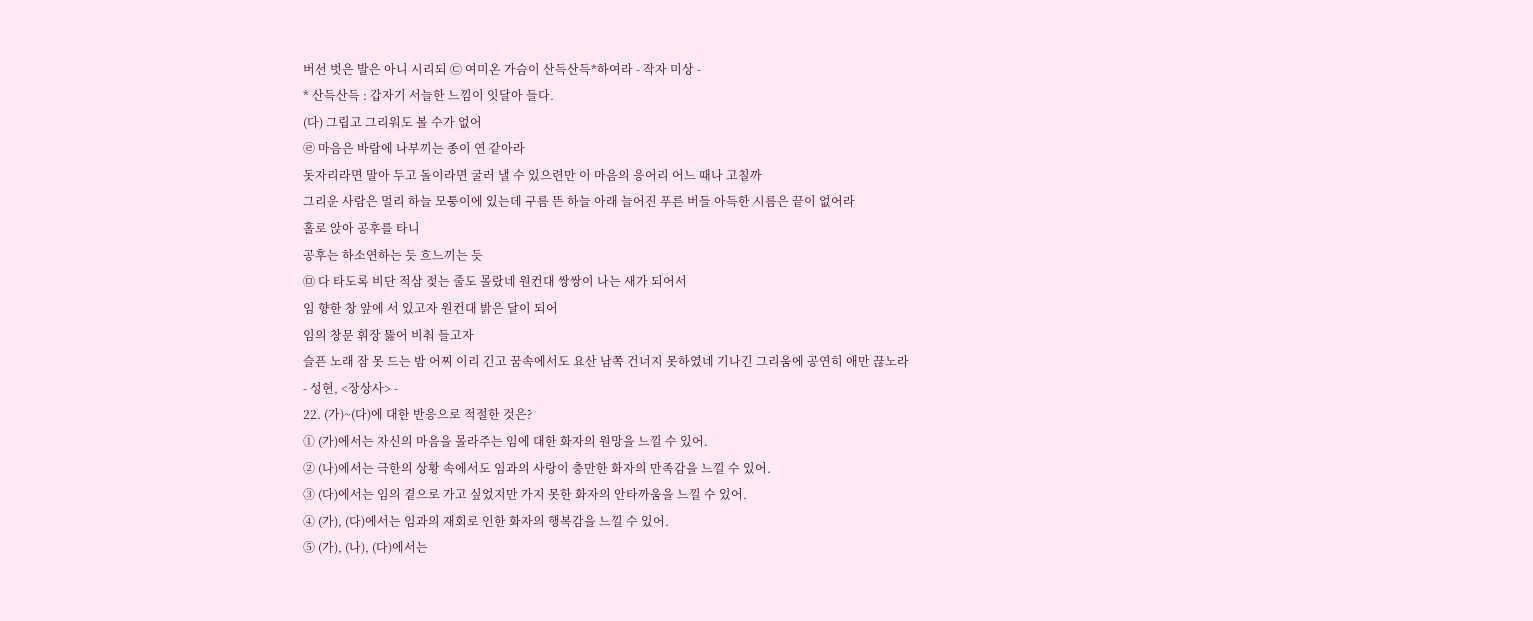버선 벗은 발은 아니 시리되 ㉢ 여미온 가슴이 산득산득*하여라 - 작자 미상 -
* 산득산득 : 갑자기 서늘한 느낌이 잇달아 들다.
(다) 그립고 그리워도 볼 수가 없어
㉣ 마음은 바람에 나부끼는 종이 연 같아라
돗자리라면 말아 두고 돌이라면 굴러 낼 수 있으련만 이 마음의 응어리 어느 때나 고칠까
그리운 사람은 멀리 하늘 모퉁이에 있는데 구름 뜬 하늘 아래 늘어진 푸른 버들 아득한 시름은 끝이 없어라
홀로 앉아 공후를 타니
공후는 하소연하는 듯 흐느끼는 듯
㉤ 다 타도록 비단 적삼 젖는 줄도 몰랐네 원컨대 쌍쌍이 나는 새가 되어서
임 향한 창 앞에 서 있고자 원컨대 밝은 달이 되어
임의 창문 휘장 뚫어 비춰 들고자
슬픈 노래 잠 못 드는 밤 어찌 이리 긴고 꿈속에서도 요산 남쪽 건너지 못하였네 기나긴 그리움에 공연히 애만 끊노라
- 성현, <장상사> -
22. (가)~(다)에 대한 반응으로 적절한 것은?
① (가)에서는 자신의 마음을 몰라주는 임에 대한 화자의 원망을 느낄 수 있어.
② (나)에서는 극한의 상황 속에서도 임과의 사랑이 충만한 화자의 만족감을 느낄 수 있어.
③ (다)에서는 임의 곁으로 가고 싶었지만 가지 못한 화자의 안타까움을 느낄 수 있어.
④ (가), (다)에서는 임과의 재회로 인한 화자의 행복감을 느낄 수 있어.
⑤ (가), (나), (다)에서는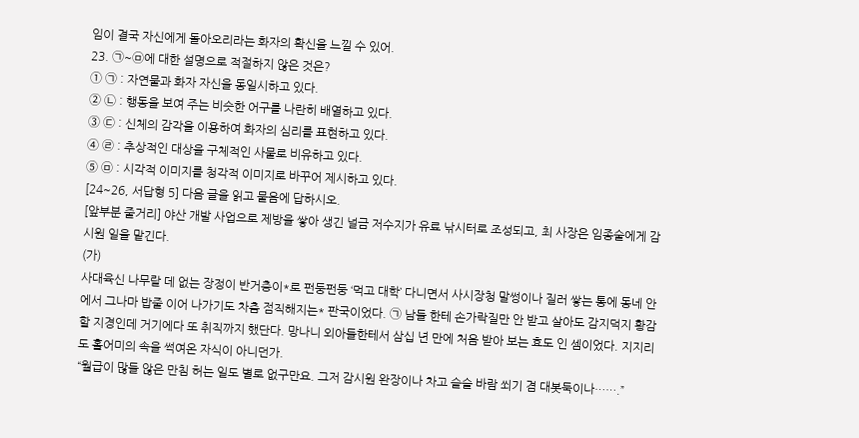임이 결국 자신에게 돌아오리라는 화자의 확신을 느낄 수 있어.
23. ㉠~㉤에 대한 설명으로 적절하지 않은 것은?
① ㉠ : 자연물과 화자 자신을 동일시하고 있다.
② ㉡ : 행동을 보여 주는 비슷한 어구를 나란히 배열하고 있다.
③ ㉢ : 신체의 감각을 이용하여 화자의 심리를 표현하고 있다.
④ ㉣ : 추상적인 대상을 구체적인 사물로 비유하고 있다.
⑤ ㉤ : 시각적 이미지를 청각적 이미지로 바꾸어 제시하고 있다.
[24~26, 서답형 5] 다음 글을 읽고 물음에 답하시오.
[앞부분 줄거리] 야산 개발 사업으로 제방을 쌓아 생긴 널금 저수지가 유료 낚시터로 조성되고, 최 사장은 임종술에게 감시원 일을 맡긴다.
(가)
사대육신 나무랄 데 없는 장정이 반거충이*로 펀둥펀둥 ‘먹고 대학’ 다니면서 사시장청 말썽이나 질러 쌓는 통에 동네 안에서 그나마 밥줄 이어 나가기도 차츰 점직해지는* 판국이었다. ㉠ 남들 한테 손가락질만 안 받고 살아도 감지덕지 황감할 지경인데 거기에다 또 취직까지 했단다. 망나니 외아들한테서 삼십 년 만에 처음 받아 보는 효도 인 셈이었다. 지지리도 홀어미의 속을 썩여온 자식이 아니던가.
“월급이 많들 않은 만침 허는 일도 별로 없구만요. 그저 감시원 완장이나 차고 슬슬 바람 쐬기 겸 대봇둑이나…….”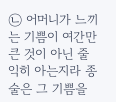㉡ 어머니가 느끼는 기쁨이 여간만 큰 것이 아닌 줄 익히 아는지라 종술은 그 기쁨을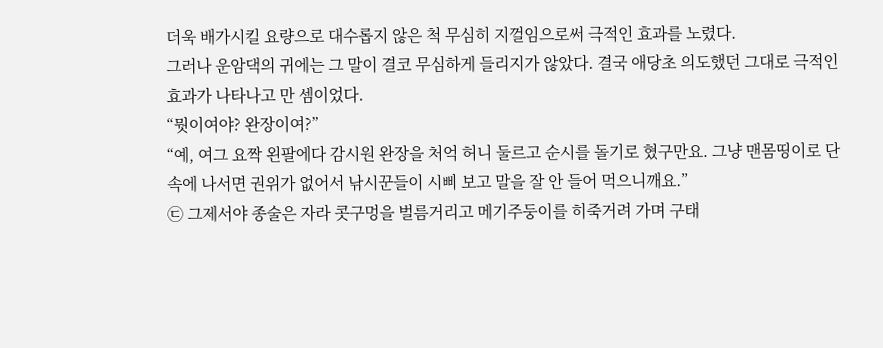더욱 배가시킬 요량으로 대수롭지 않은 척 무심히 지껄임으로써 극적인 효과를 노렸다.
그러나 운암댁의 귀에는 그 말이 결코 무심하게 들리지가 않았다. 결국 애당초 의도했던 그대로 극적인 효과가 나타나고 만 셈이었다.
“뭣이여야? 완장이여?”
“예, 여그 요짝 왼팔에다 감시원 완장을 처억 허니 둘르고 순시를 돌기로 혔구만요. 그냥 맨몸띵이로 단속에 나서면 권위가 없어서 낚시꾼들이 시삐 보고 말을 잘 안 들어 먹으니깨요.”
㉢ 그제서야 종술은 자라 콧구멍을 벌름거리고 메기주둥이를 히죽거려 가며 구태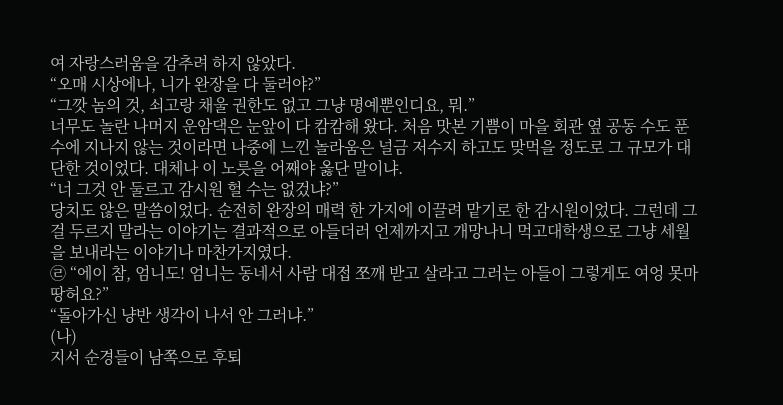여 자랑스러움을 감추려 하지 않았다.
“오매 시상에나, 니가 완장을 다 둘러야?”
“그깟 놈의 것, 쇠고랑 채울 권한도 없고 그냥 명예뿐인디요, 뭐.”
너무도 놀란 나머지 운암댁은 눈앞이 다 캄캄해 왔다. 처음 맛본 기쁨이 마을 회관 옆 공동 수도 푼수에 지나지 않는 것이라면 나중에 느낀 놀라움은 널금 저수지 하고도 맞먹을 정도로 그 규모가 대단한 것이었다. 대체나 이 노릇을 어째야 옳단 말이냐.
“너 그것 안 둘르고 감시원 헐 수는 없겄냐?”
당치도 않은 말씀이었다. 순전히 완장의 매력 한 가지에 이끌려 맡기로 한 감시원이었다. 그런데 그걸 두르지 말라는 이야기는 결과적으로 아들더러 언제까지고 개망나니 먹고대학생으로 그냥 세월을 보내라는 이야기나 마찬가지였다.
㉣ “에이 참, 엄니도! 엄니는 동네서 사람 대접 쪼깨 받고 살라고 그러는 아들이 그렇게도 여엉 못마땅허요?”
“돌아가신 냥반 생각이 나서 안 그러냐.”
(나)
지서 순경들이 남쪽으로 후퇴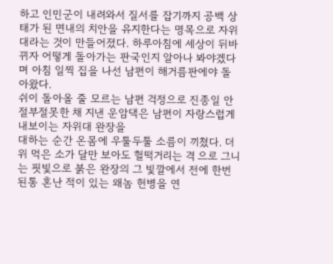하고 인민군이 내려와서 질서를 잡기까지 공백 상태가 된 면내의 치안을 유지한다는 명목으로 자위대라는 것이 만들어졌다. 하루아침에 세상이 뒤바뀌자 어떻게 돌아가는 판국인지 알아나 봐야겠다며 아침 일찍 집을 나선 남편이 해거름판에야 돌아왔다.
쉬이 돌아올 줄 모르는 남편 걱정으로 진종일 안절부절못한 채 지낸 운암댁은 남편이 자랑스럽게 내보이는 자위대 완장을
대하는 순간 온몸에 우툴두툴 소름이 끼쳤다. 더위 먹은 소가 달만 보아도 헐떡거리는 격 으로 그니는 핏빛으로 붉은 완장의 그 빛깔에서 전에 한번 된통 혼난 적이 있는 왜놈 헌병을 연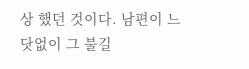상 했던 것이다. 남편이 느닷없이 그 불길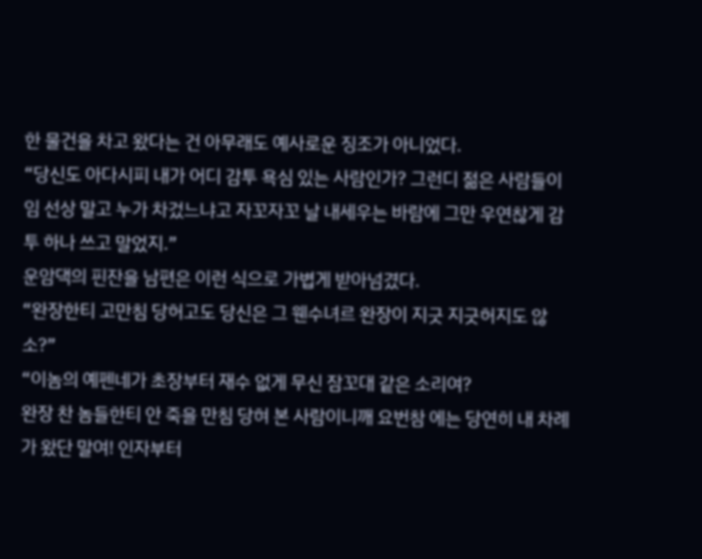한 물건을 차고 왔다는 건 아무래도 예사로운 징조가 아니었다.
“당신도 아다시피 내가 어디 감투 욕심 있는 사람인가? 그런디 젊은 사람들이 임 선상 말고 누가 차겄느냐고 자꼬자꼬 날 내세우는 바람에 그만 우연찮게 감투 하나 쓰고 말었지.”
운암댁의 핀잔을 남편은 이런 식으로 가볍게 받아넘겼다.
“완장한티 고만침 당허고도 당신은 그 웬수녀르 완장이 지긋 지긋허지도 않소?”
“이놈의 예펜네가 초장부터 재수 없게 무신 잠꼬대 같은 소리여?
완장 찬 놈들한티 안 죽을 만침 당혀 본 사람이니깨 요번참 에는 당연히 내 차례가 왔단 말여! 인자부터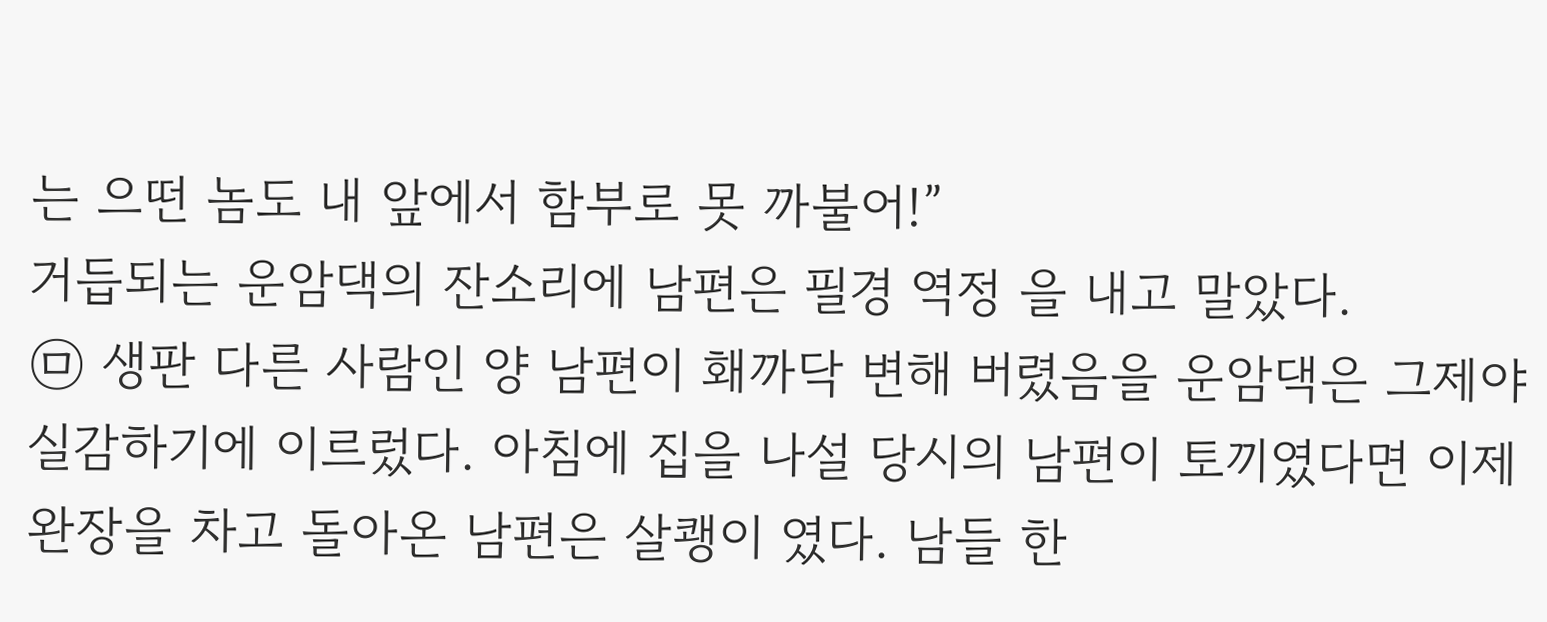는 으떤 놈도 내 앞에서 함부로 못 까불어!”
거듭되는 운암댁의 잔소리에 남편은 필경 역정 을 내고 말았다.
㉤ 생판 다른 사람인 양 남편이 홰까닥 변해 버렸음을 운암댁은 그제야 실감하기에 이르렀다. 아침에 집을 나설 당시의 남편이 토끼였다면 이제 완장을 차고 돌아온 남편은 살쾡이 였다. 남들 한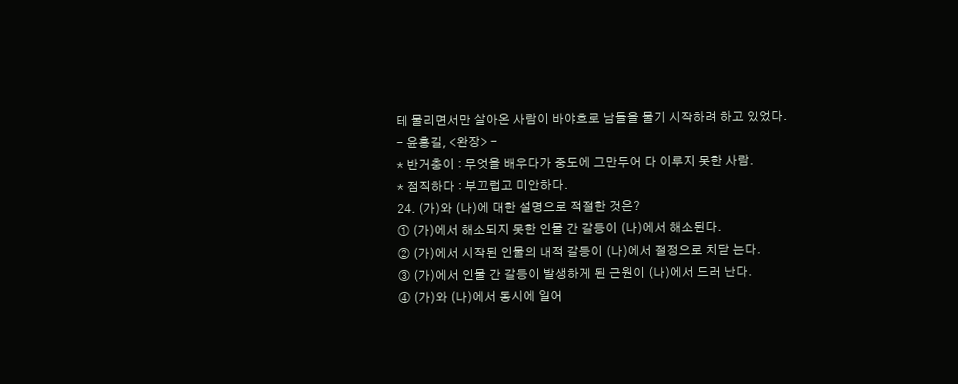테 물리면서만 살아온 사람이 바야흐로 남들을 물기 시작하려 하고 있었다.
- 윤흥길, <완장> -
* 반거충이 : 무엇을 배우다가 중도에 그만두어 다 이루지 못한 사람.
* 점직하다 : 부끄럽고 미안하다.
24. (가)와 (나)에 대한 설명으로 적절한 것은?
① (가)에서 해소되지 못한 인물 간 갈등이 (나)에서 해소된다.
② (가)에서 시작된 인물의 내적 갈등이 (나)에서 절정으로 치닫 는다.
③ (가)에서 인물 간 갈등이 발생하게 된 근원이 (나)에서 드러 난다.
④ (가)와 (나)에서 동시에 일어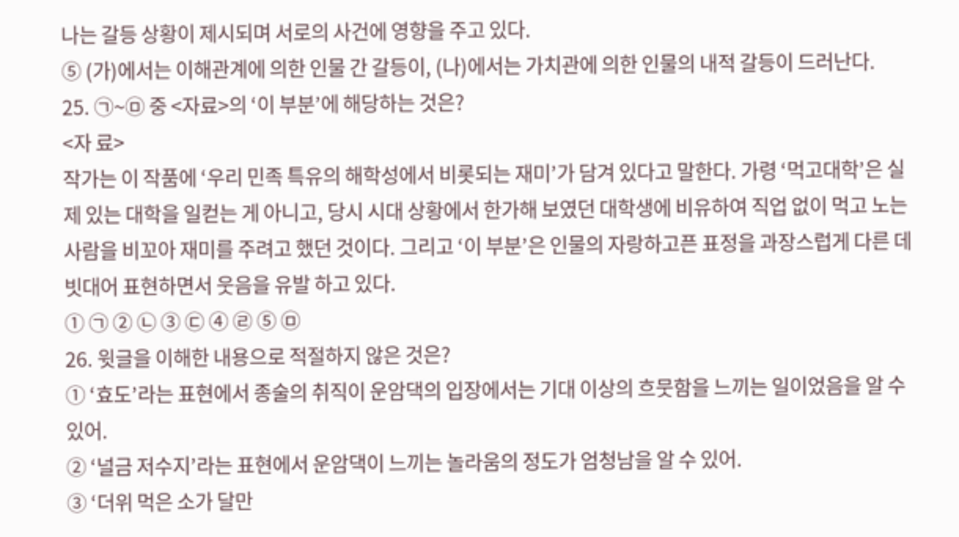나는 갈등 상황이 제시되며 서로의 사건에 영향을 주고 있다.
⑤ (가)에서는 이해관계에 의한 인물 간 갈등이, (나)에서는 가치관에 의한 인물의 내적 갈등이 드러난다.
25. ㉠~㉤ 중 <자료>의 ‘이 부분’에 해당하는 것은?
<자 료>
작가는 이 작품에 ‘우리 민족 특유의 해학성에서 비롯되는 재미’가 담겨 있다고 말한다. 가령 ‘먹고대학’은 실제 있는 대학을 일컫는 게 아니고, 당시 시대 상황에서 한가해 보였던 대학생에 비유하여 직업 없이 먹고 노는 사람을 비꼬아 재미를 주려고 했던 것이다. 그리고 ‘이 부분’은 인물의 자랑하고픈 표정을 과장스럽게 다른 데 빗대어 표현하면서 웃음을 유발 하고 있다.
① ㉠ ② ㉡ ③ ㉢ ④ ㉣ ⑤ ㉤
26. 윗글을 이해한 내용으로 적절하지 않은 것은?
① ‘효도’라는 표현에서 종술의 취직이 운암댁의 입장에서는 기대 이상의 흐뭇함을 느끼는 일이었음을 알 수 있어.
② ‘널금 저수지’라는 표현에서 운암댁이 느끼는 놀라움의 정도가 엄청남을 알 수 있어.
③ ‘더위 먹은 소가 달만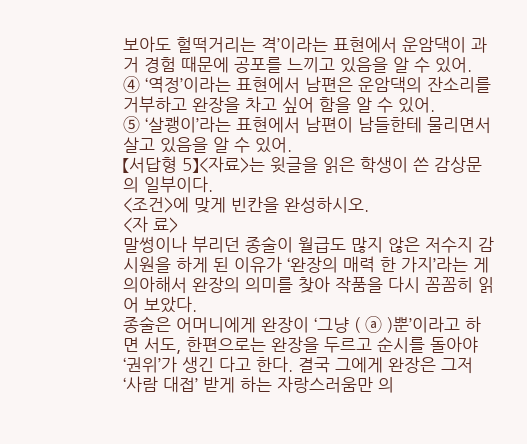보아도 헐떡거리는 격’이라는 표현에서 운암댁이 과거 경험 때문에 공포를 느끼고 있음을 알 수 있어.
④ ‘역정’이라는 표현에서 남편은 운암댁의 잔소리를 거부하고 완장을 차고 싶어 함을 알 수 있어.
⑤ ‘살쾡이’라는 표현에서 남편이 남들한테 물리면서 살고 있음을 알 수 있어.
【서답형 5】<자료>는 윗글을 읽은 학생이 쓴 감상문의 일부이다.
<조건>에 맞게 빈칸을 완성하시오.
<자 료>
말썽이나 부리던 종술이 월급도 많지 않은 저수지 감시원을 하게 된 이유가 ‘완장의 매력 한 가지’라는 게 의아해서 완장의 의미를 찾아 작품을 다시 꼼꼼히 읽어 보았다.
종술은 어머니에게 완장이 ‘그냥 ( ⓐ )뿐’이라고 하면 서도, 한편으로는 완장을 두르고 순시를 돌아야 ‘권위’가 생긴 다고 한다. 결국 그에게 완장은 그저 ‘사람 대접’ 받게 하는 자랑스러움만 의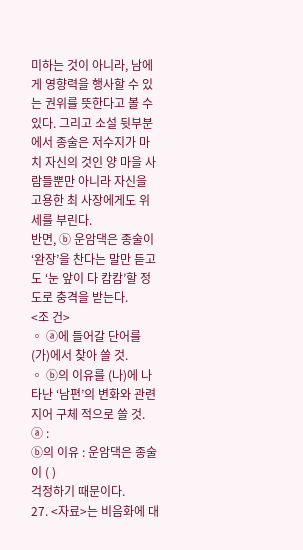미하는 것이 아니라, 남에게 영향력을 행사할 수 있는 권위를 뜻한다고 볼 수 있다. 그리고 소설 뒷부분 에서 종술은 저수지가 마치 자신의 것인 양 마을 사람들뿐만 아니라 자신을 고용한 최 사장에게도 위세를 부린다.
반면, ⓑ 운암댁은 종술이 ‘완장’을 찬다는 말만 듣고도 ‘눈 앞이 다 캄캄’할 정도로 충격을 받는다.
<조 건>
◦ ⓐ에 들어갈 단어를 (가)에서 찾아 쓸 것.
◦ ⓑ의 이유를 (나)에 나타난 ‘남편’의 변화와 관련지어 구체 적으로 쓸 것.
ⓐ :
ⓑ의 이유 : 운암댁은 종술이 ( )
걱정하기 때문이다.
27. <자료>는 비음화에 대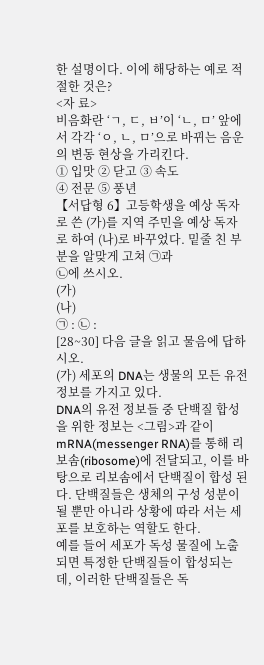한 설명이다. 이에 해당하는 예로 적절한 것은?
<자 료>
비음화란 ‘ㄱ, ㄷ, ㅂ’이 ‘ㄴ, ㅁ’ 앞에서 각각 ‘ㅇ, ㄴ, ㅁ’으로 바뀌는 음운의 변동 현상을 가리킨다.
① 입맛 ② 닫고 ③ 속도
④ 전문 ⑤ 풍년
【서답형 6】고등학생을 예상 독자로 쓴 (가)를 지역 주민을 예상 독자로 하여 (나)로 바꾸었다. 밑줄 친 부분을 알맞게 고쳐 ㉠과
㉡에 쓰시오.
(가)
(나)
㉠ : ㉡ :
[28~30] 다음 글을 읽고 물음에 답하시오.
(가) 세포의 DNA는 생물의 모든 유전 정보를 가지고 있다.
DNA의 유전 정보들 중 단백질 합성을 위한 정보는 <그림>과 같이 mRNA(messenger RNA)를 통해 리보솜(ribosome)에 전달되고, 이를 바탕으로 리보솜에서 단백질이 합성 된다. 단백질들은 생체의 구성 성분이 될 뿐만 아니라 상황에 따라 서는 세포를 보호하는 역할도 한다.
예를 들어 세포가 독성 물질에 노출 되면 특정한 단백질들이 합성되는
데, 이러한 단백질들은 독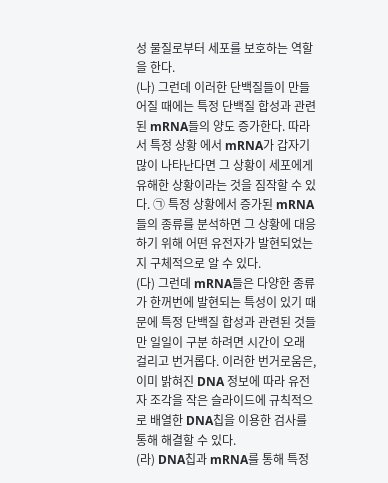성 물질로부터 세포를 보호하는 역할을 한다.
(나) 그런데 이러한 단백질들이 만들어질 때에는 특정 단백질 합성과 관련된 mRNA들의 양도 증가한다. 따라서 특정 상황 에서 mRNA가 갑자기 많이 나타난다면 그 상황이 세포에게 유해한 상황이라는 것을 짐작할 수 있다. ㉠ 특정 상황에서 증가된 mRNA들의 종류를 분석하면 그 상황에 대응하기 위해 어떤 유전자가 발현되었는지 구체적으로 알 수 있다.
(다) 그런데 mRNA들은 다양한 종류가 한꺼번에 발현되는 특성이 있기 때문에 특정 단백질 합성과 관련된 것들만 일일이 구분 하려면 시간이 오래 걸리고 번거롭다. 이러한 번거로움은, 이미 밝혀진 DNA 정보에 따라 유전자 조각을 작은 슬라이드에 규칙적으로 배열한 DNA칩을 이용한 검사를 통해 해결할 수 있다.
(라) DNA칩과 mRNA를 통해 특정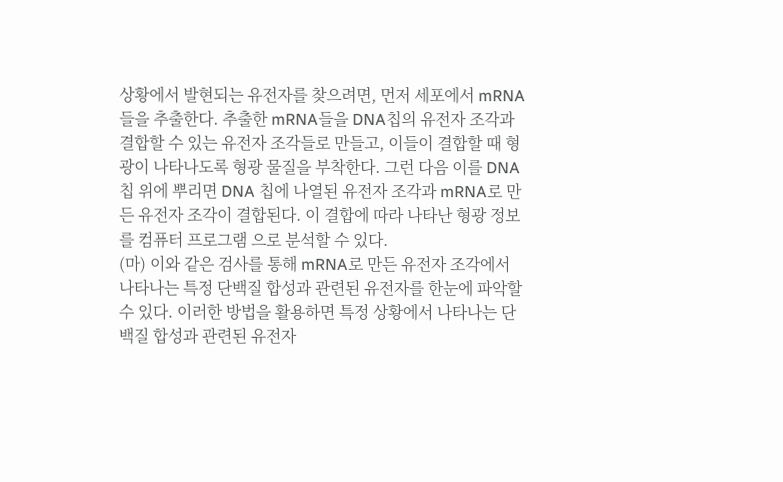상황에서 발현되는 유전자를 찾으려면, 먼저 세포에서 mRNA들을 추출한다. 추출한 mRNA들을 DNA칩의 유전자 조각과 결합할 수 있는 유전자 조각들로 만들고, 이들이 결합할 때 형광이 나타나도록 형광 물질을 부착한다. 그런 다음 이를 DNA칩 위에 뿌리면 DNA 칩에 나열된 유전자 조각과 mRNA로 만든 유전자 조각이 결합된다. 이 결합에 따라 나타난 형광 정보를 컴퓨터 프로그램 으로 분석할 수 있다.
(마) 이와 같은 검사를 통해 mRNA로 만든 유전자 조각에서 나타나는 특정 단백질 합성과 관련된 유전자를 한눈에 파악할 수 있다. 이러한 방법을 활용하면 특정 상황에서 나타나는 단백질 합성과 관련된 유전자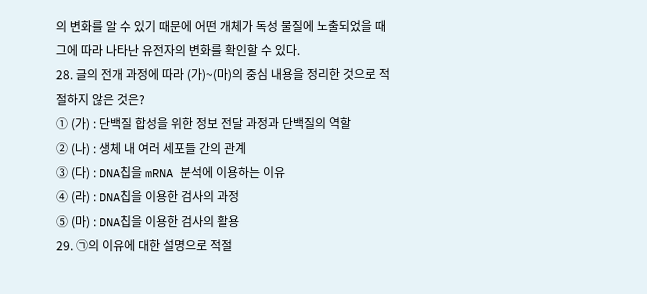의 변화를 알 수 있기 때문에 어떤 개체가 독성 물질에 노출되었을 때 그에 따라 나타난 유전자의 변화를 확인할 수 있다.
28. 글의 전개 과정에 따라 (가)~(마)의 중심 내용을 정리한 것으로 적절하지 않은 것은?
① (가) : 단백질 합성을 위한 정보 전달 과정과 단백질의 역할
② (나) : 생체 내 여러 세포들 간의 관계
③ (다) : DNA칩을 mRNA 분석에 이용하는 이유
④ (라) : DNA칩을 이용한 검사의 과정
⑤ (마) : DNA칩을 이용한 검사의 활용
29. ㉠의 이유에 대한 설명으로 적절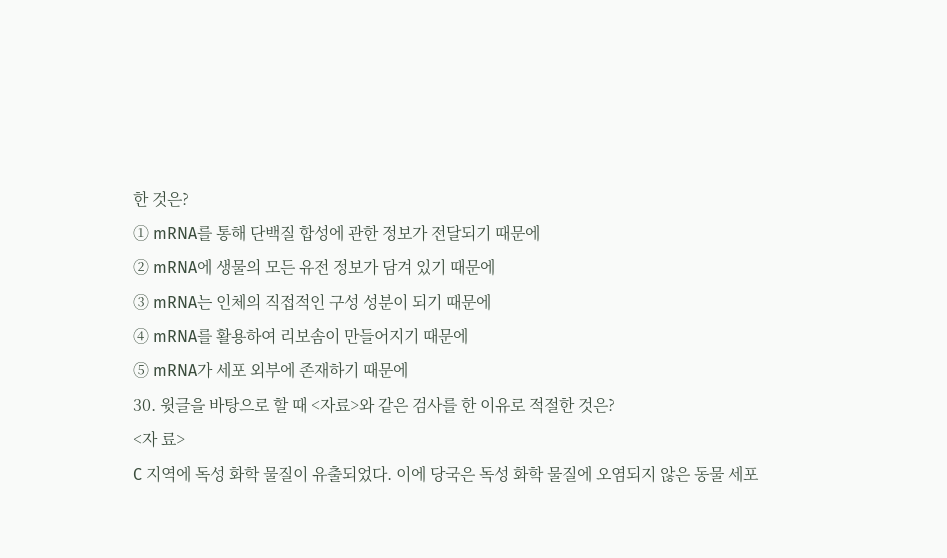한 것은?
① mRNA를 통해 단백질 합성에 관한 정보가 전달되기 때문에
② mRNA에 생물의 모든 유전 정보가 담겨 있기 때문에
③ mRNA는 인체의 직접적인 구성 성분이 되기 때문에
④ mRNA를 활용하여 리보솜이 만들어지기 때문에
⑤ mRNA가 세포 외부에 존재하기 때문에
30. 윗글을 바탕으로 할 때 <자료>와 같은 검사를 한 이유로 적절한 것은?
<자 료>
C 지역에 독성 화학 물질이 유출되었다. 이에 당국은 독성 화학 물질에 오염되지 않은 동물 세포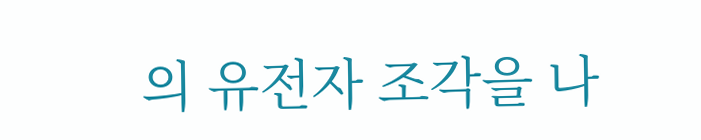의 유전자 조각을 나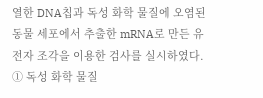열한 DNA칩과 독성 화학 물질에 오염된 동물 세포에서 추출한 mRNA로 만든 유전자 조각을 이용한 검사를 실시하였다.
① 독성 화학 물질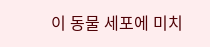이 동물 세포에 미치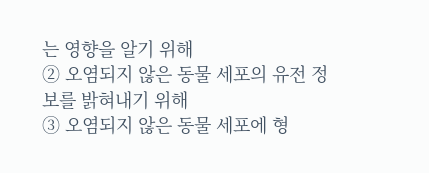는 영향을 알기 위해
② 오염되지 않은 동물 세포의 유전 정보를 밝혀내기 위해
③ 오염되지 않은 동물 세포에 형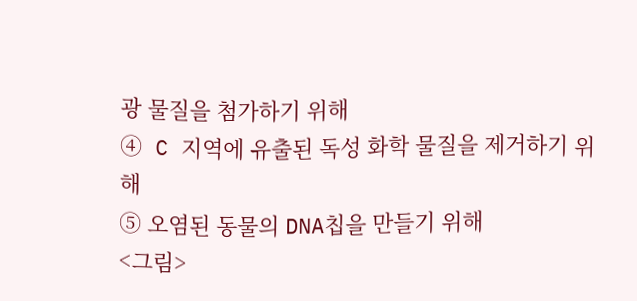광 물질을 첨가하기 위해
④ C 지역에 유출된 독성 화학 물질을 제거하기 위해
⑤ 오염된 동물의 DNA칩을 만들기 위해
<그림>